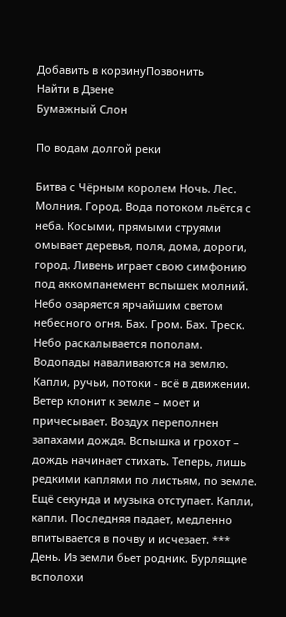Добавить в корзинуПозвонить
Найти в Дзене
Бумажный Слон

По водам долгой реки

Битва с Чёрным королем Ночь. Лес. Молния. Город. Вода потоком льётся с неба. Косыми, прямыми струями омывает деревья, поля, дома, дороги, город. Ливень играет свою симфонию под аккомпанемент вспышек молний. Небо озаряется ярчайшим светом небесного огня. Бах. Гром. Бах. Треск. Небо раскалывается пополам. Водопады наваливаются на землю. Капли, ручьи, потоки - всё в движении. Ветер клонит к земле – моет и причесывает. Воздух переполнен запахами дождя. Вспышка и грохот – дождь начинает стихать. Теперь, лишь редкими каплями по листьям, по земле. Ещё секунда и музыка отступает. Капли, капли. Последняя падает, медленно впитывается в почву и исчезает. *** День. Из земли бьет родник. Бурлящие всполохи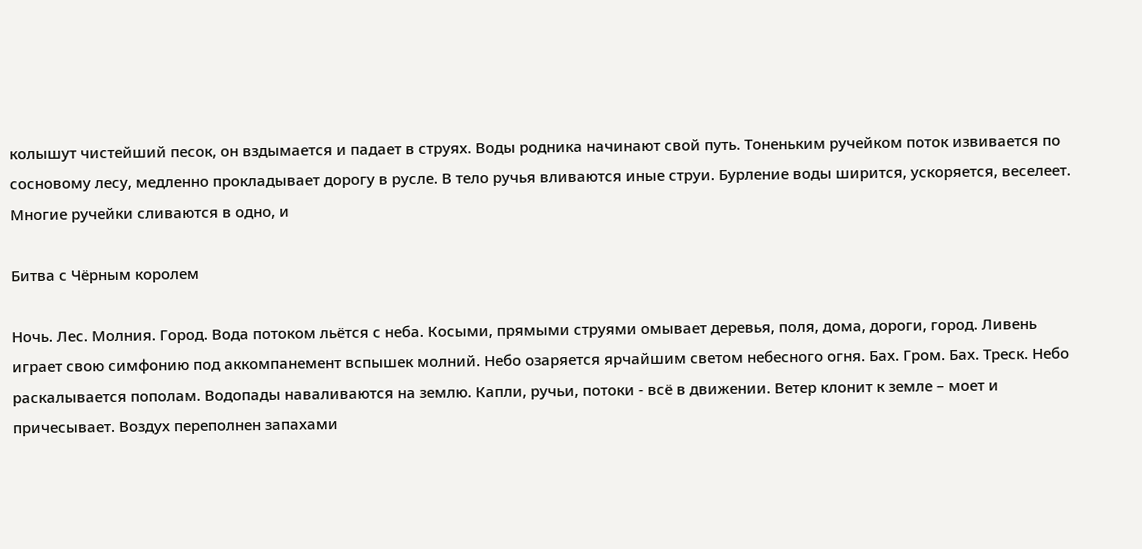колышут чистейший песок, он вздымается и падает в струях. Воды родника начинают свой путь. Тоненьким ручейком поток извивается по сосновому лесу, медленно прокладывает дорогу в русле. В тело ручья вливаются иные струи. Бурление воды ширится, ускоряется, веселеет. Многие ручейки сливаются в одно, и

Битва с Чёрным королем

Ночь. Лес. Молния. Город. Вода потоком льётся с неба. Косыми, прямыми струями омывает деревья, поля, дома, дороги, город. Ливень играет свою симфонию под аккомпанемент вспышек молний. Небо озаряется ярчайшим светом небесного огня. Бах. Гром. Бах. Треск. Небо раскалывается пополам. Водопады наваливаются на землю. Капли, ручьи, потоки - всё в движении. Ветер клонит к земле – моет и причесывает. Воздух переполнен запахами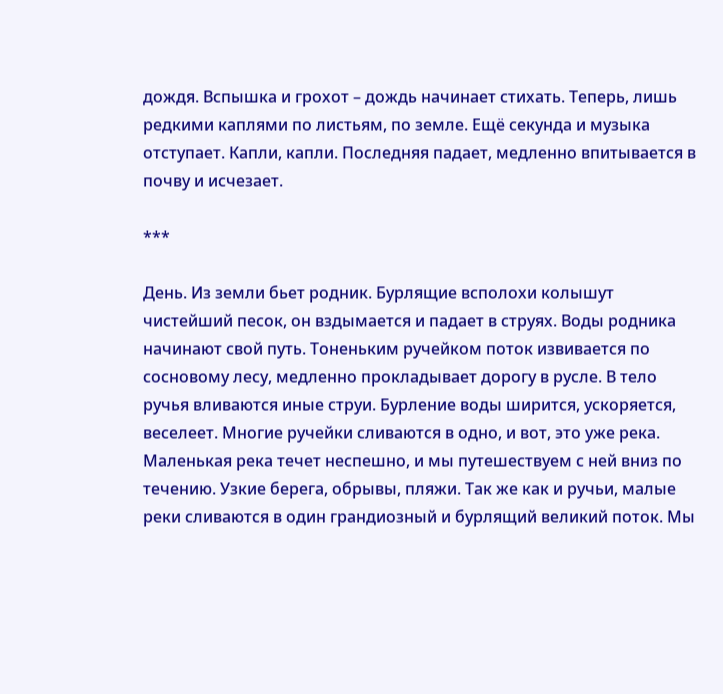дождя. Вспышка и грохот – дождь начинает стихать. Теперь, лишь редкими каплями по листьям, по земле. Ещё секунда и музыка отступает. Капли, капли. Последняя падает, медленно впитывается в почву и исчезает.

***

День. Из земли бьет родник. Бурлящие всполохи колышут чистейший песок, он вздымается и падает в струях. Воды родника начинают свой путь. Тоненьким ручейком поток извивается по сосновому лесу, медленно прокладывает дорогу в русле. В тело ручья вливаются иные струи. Бурление воды ширится, ускоряется, веселеет. Многие ручейки сливаются в одно, и вот, это уже река. Маленькая река течет неспешно, и мы путешествуем с ней вниз по течению. Узкие берега, обрывы, пляжи. Так же как и ручьи, малые реки сливаются в один грандиозный и бурлящий великий поток. Мы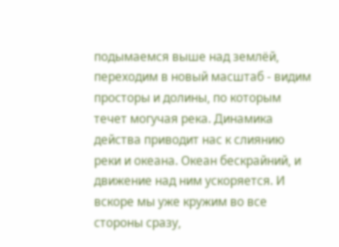подымаемся выше над землёй, переходим в новый масштаб - видим просторы и долины, по которым течет могучая река. Динамика действа приводит нас к слиянию реки и океана. Океан бескрайний, и движение над ним ускоряется. И вскоре мы уже кружим во все стороны сразу,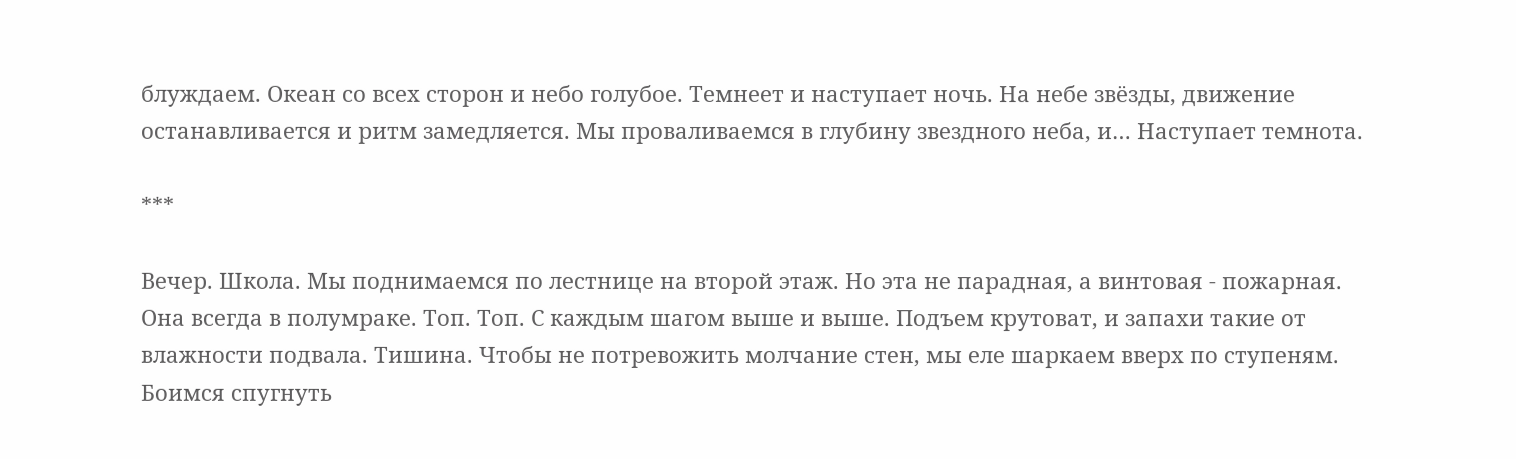блуждаем. Океан со всех сторон и небо голубое. Темнеет и наступает ночь. На небе звёзды, движение останавливается и ритм замедляется. Мы проваливаемся в глубину звездного неба, и… Наступает темнота.

***

Вечер. Школа. Мы поднимаемся по лестнице на второй этаж. Но эта не парадная, а винтовая - пожарная. Она всегда в полумраке. Топ. Топ. С каждым шагом выше и выше. Подъем крутоват, и запахи такие от влажности подвала. Тишина. Чтобы не потревожить молчание стен, мы еле шаркаем вверх по ступеням. Боимся спугнуть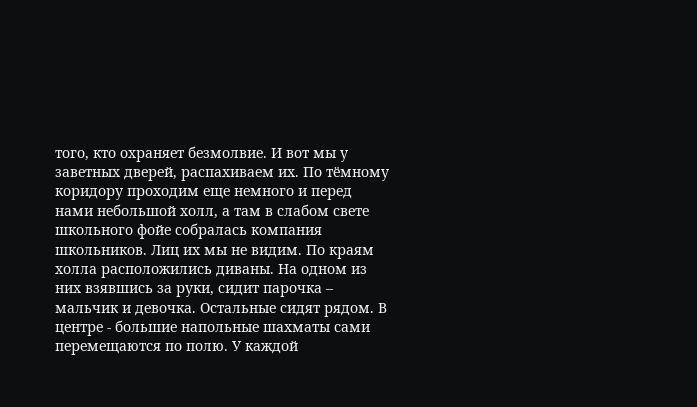того, кто охраняет безмолвие. И вот мы у заветных дверей, распахиваем их. По тёмному коридору проходим еще немного и перед нами небольшой холл, а там в слабом свете школьного фойе собралась компания школьников. Лиц их мы не видим. По краям холла расположились диваны. На одном из них взявшись за руки, сидит парочка – мальчик и девочка. Остальные сидят рядом. В центре - большие напольные шахматы сами перемещаются по полю. У каждой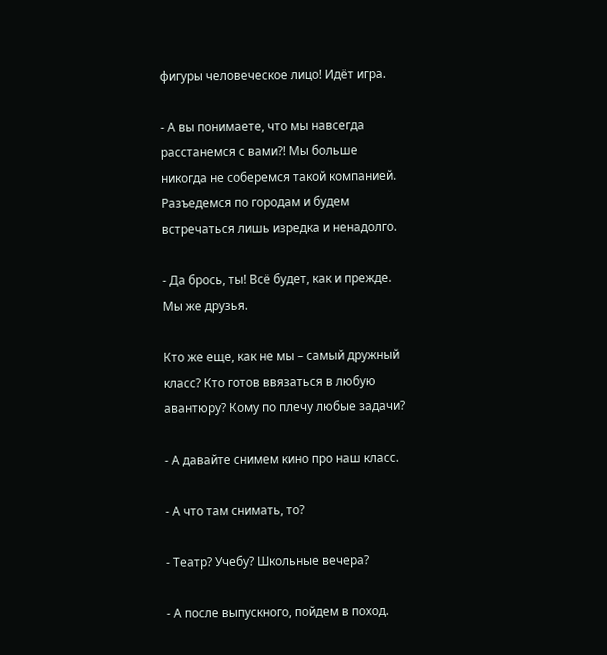фигуры человеческое лицо! Идёт игра.

- А вы понимаете, что мы навсегда расстанемся с вами?! Мы больше никогда не соберемся такой компанией. Разъедемся по городам и будем встречаться лишь изредка и ненадолго.

- Да брось, ты! Всё будет, как и прежде. Мы же друзья.

Кто же еще, как не мы – самый дружный класс? Кто готов ввязаться в любую авантюру? Кому по плечу любые задачи?

- А давайте снимем кино про наш класс.

- А что там снимать, то?

- Театр? Учебу? Школьные вечера?

- А после выпускного, пойдем в поход.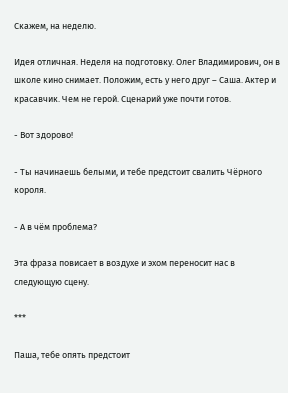Скажем, на неделю.

Идея отличная. Неделя на подготовку. Олег Владимирович, он в школе кино снимает. Положим, есть у него друг – Саша. Актер и красавчик. Чем не герой. Сценарий уже почти готов.

- Вот здорово!

- Ты начинаешь белыми, и тебе предстоит свалить Чёрного короля.

- А в чём проблема?

Эта фраза повисает в воздухе и эхом переносит нас в следующую сцену.

***

Паша, тебе опять предстоит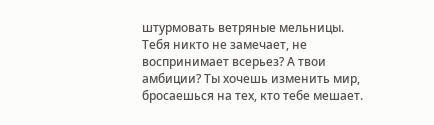штурмовать ветряные мельницы. Тебя никто не замечает, не воспринимает всерьез? А твои амбиции? Ты хочешь изменить мир, бросаешься на тех, кто тебе мешает.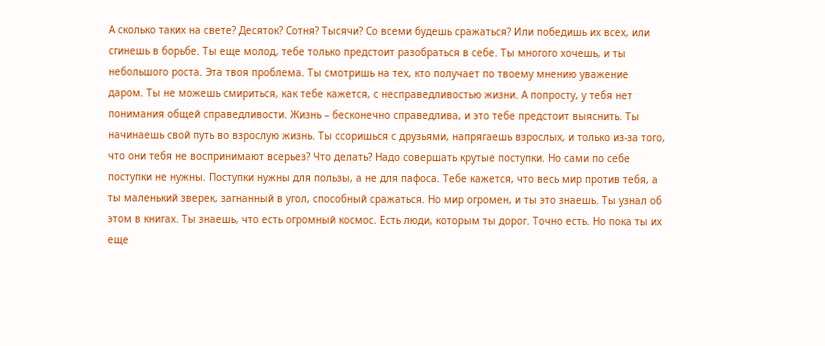А сколько таких на свете? Десяток? Сотня? Тысячи? Со всеми будешь сражаться? Или победишь их всех, или сгинешь в борьбе. Ты еще молод, тебе только предстоит разобраться в себе. Ты многого хочешь, и ты небольшого роста. Эта твоя проблема. Ты смотришь на тех, кто получает по твоему мнению уважение даром. Ты не можешь смириться, как тебе кажется, с несправедливостью жизни. А попросту, у тебя нет понимания общей справедливости. Жизнь – бесконечно справедлива, и это тебе предстоит выяснить. Ты начинаешь свой путь во взрослую жизнь. Ты ссоришься с друзьями, напрягаешь взрослых, и только из-за того, что они тебя не воспринимают всерьез? Что делать? Надо совершать крутые поступки. Но сами по себе поступки не нужны. Поступки нужны для пользы, а не для пафоса. Тебе кажется, что весь мир против тебя, а ты маленький зверек, загнанный в угол, способный сражаться. Но мир огромен, и ты это знаешь. Ты узнал об этом в книгах. Ты знаешь, что есть огромный космос. Есть люди, которым ты дорог. Точно есть. Но пока ты их еще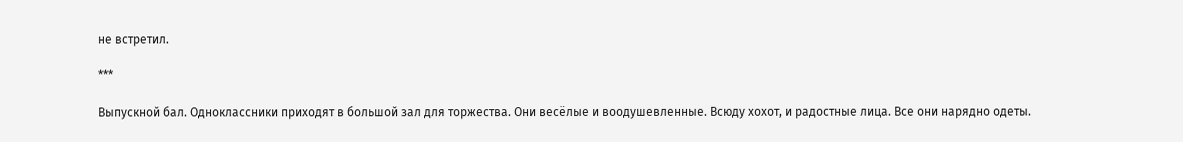не встретил.

***

Выпускной бал. Одноклассники приходят в большой зал для торжества. Они весёлые и воодушевленные. Всюду хохот, и радостные лица. Все они нарядно одеты.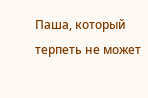Паша, который терпеть не может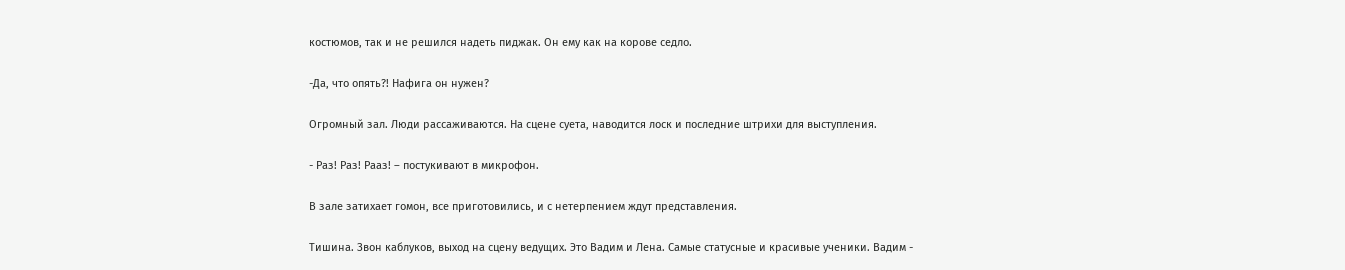костюмов, так и не решился надеть пиджак. Он ему как на корове седло.

-Да, что опять?! Нафига он нужен?

Огромный зал. Люди рассаживаются. На сцене суета, наводится лоск и последние штрихи для выступления.

- Раз! Раз! Рааз! – постукивают в микрофон.

В зале затихает гомон, все приготовились, и с нетерпением ждут представления.

Тишина. Звон каблуков, выход на сцену ведущих. Это Вадим и Лена. Самые статусные и красивые ученики. Вадим -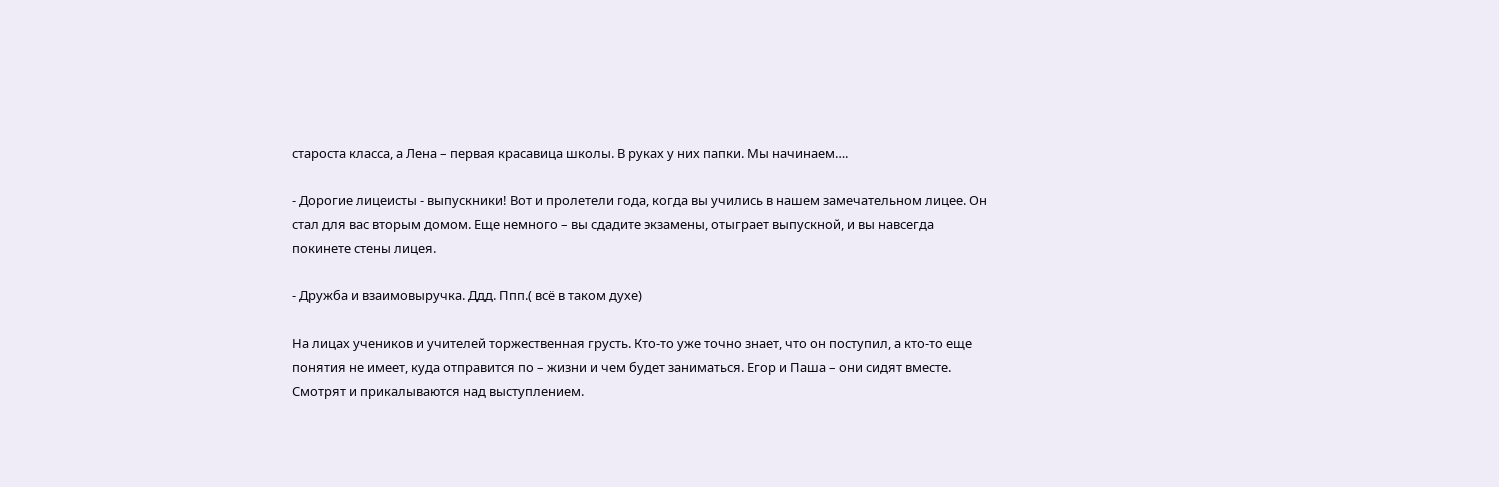староста класса, а Лена – первая красавица школы. В руках у них папки. Мы начинаем….

- Дорогие лицеисты - выпускники! Вот и пролетели года, когда вы учились в нашем замечательном лицее. Он стал для вас вторым домом. Еще немного – вы сдадите экзамены, отыграет выпускной, и вы навсегда покинете стены лицея.

- Дружба и взаимовыручка. Ддд. Ппп.( всё в таком духе)

На лицах учеников и учителей торжественная грусть. Кто-то уже точно знает, что он поступил, а кто-то еще понятия не имеет, куда отправится по – жизни и чем будет заниматься. Егор и Паша – они сидят вместе. Смотрят и прикалываются над выступлением.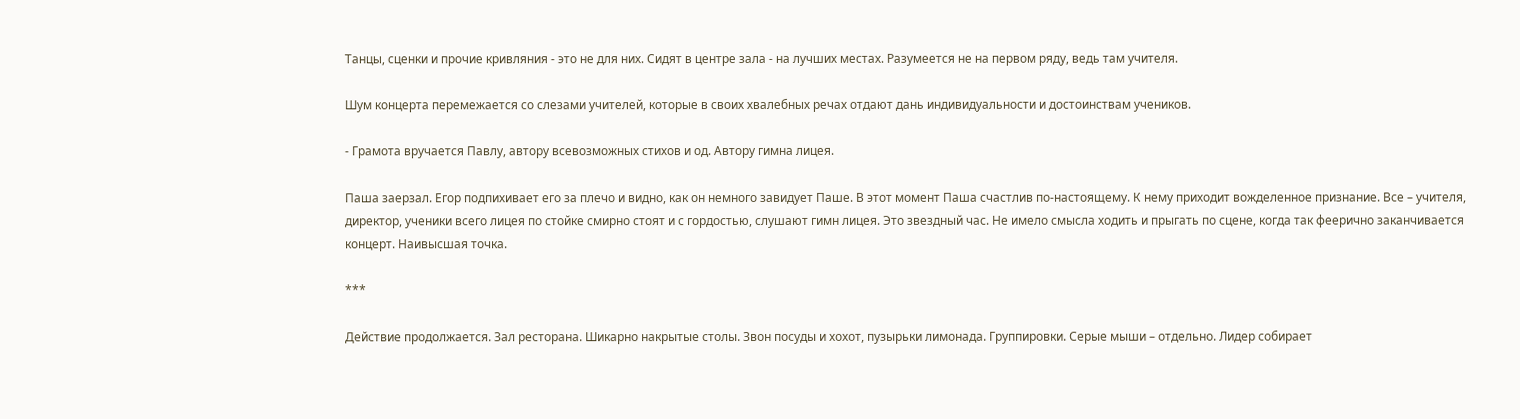Танцы, сценки и прочие кривляния - это не для них. Сидят в центре зала - на лучших местах. Разумеется не на первом ряду, ведь там учителя.

Шум концерта перемежается со слезами учителей, которые в своих хвалебных речах отдают дань индивидуальности и достоинствам учеников.

- Грамота вручается Павлу, автору всевозможных стихов и од. Автору гимна лицея.

Паша заерзал. Егор подпихивает его за плечо и видно, как он немного завидует Паше. В этот момент Паша счастлив по-настоящему. К нему приходит вожделенное признание. Все – учителя, директор, ученики всего лицея по стойке смирно стоят и с гордостью, слушают гимн лицея. Это звездный час. Не имело смысла ходить и прыгать по сцене, когда так феерично заканчивается концерт. Наивысшая точка.

***

Действие продолжается. Зал ресторана. Шикарно накрытые столы. Звон посуды и хохот, пузырьки лимонада. Группировки. Серые мыши – отдельно. Лидер собирает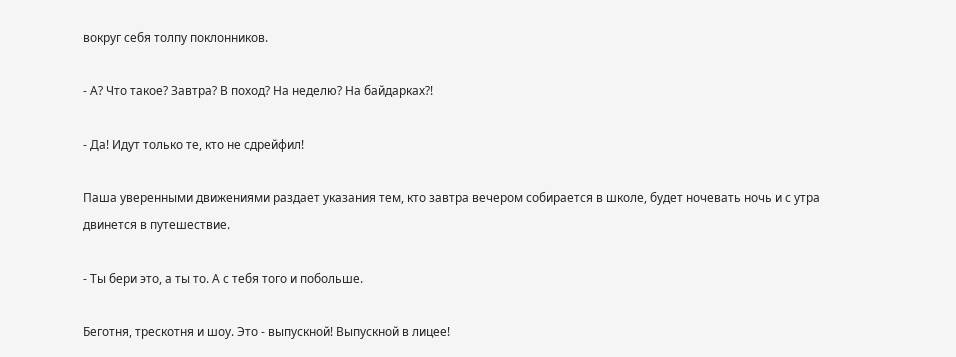вокруг себя толпу поклонников.

- А? Что такое? Завтра? В поход? На неделю? На байдарках?!

- Да! Идут только те, кто не сдрейфил!

Паша уверенными движениями раздает указания тем, кто завтра вечером собирается в школе, будет ночевать ночь и с утра двинется в путешествие.

- Ты бери это, а ты то. А с тебя того и побольше.

Беготня, трескотня и шоу. Это - выпускной! Выпускной в лицее!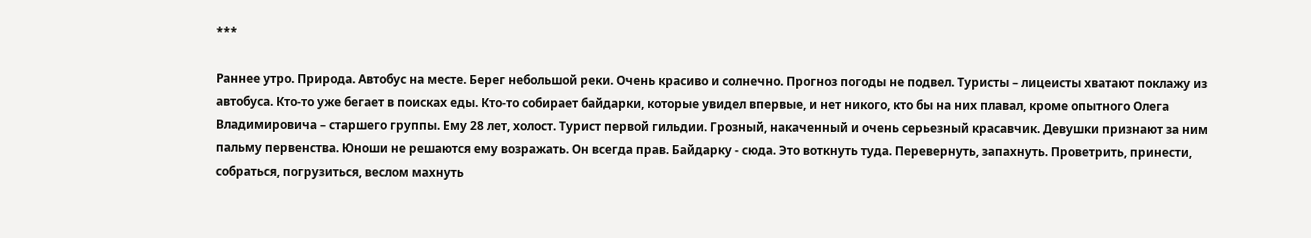***

Раннее утро. Природа. Автобус на месте. Берег небольшой реки. Очень красиво и солнечно. Прогноз погоды не подвел. Туристы – лицеисты хватают поклажу из автобуса. Кто-то уже бегает в поисках еды. Кто-то собирает байдарки, которые увидел впервые, и нет никого, кто бы на них плавал, кроме опытного Олега Владимировича – старшего группы. Ему 28 лет, холост. Турист первой гильдии. Грозный, накаченный и очень серьезный красавчик. Девушки признают за ним пальму первенства. Юноши не решаются ему возражать. Он всегда прав. Байдарку - сюда. Это воткнуть туда. Перевернуть, запахнуть. Проветрить, принести, собраться, погрузиться, веслом махнуть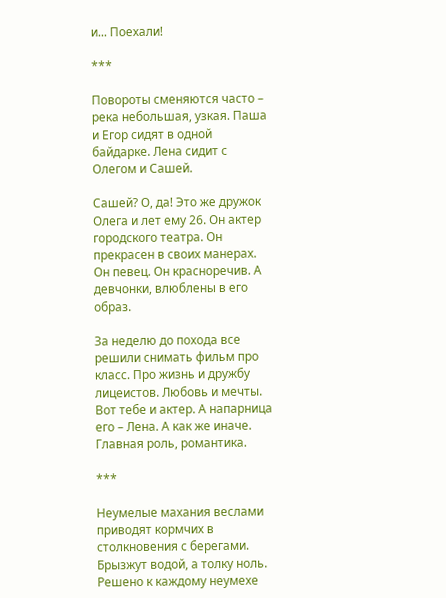и... Поехали!

***

Повороты сменяются часто – река небольшая, узкая. Паша и Егор сидят в одной байдарке. Лена сидит с Олегом и Сашей.

Сашей? О, да! Это же дружок Олега и лет ему 26. Он актер городского театра. Он прекрасен в своих манерах. Он певец. Он красноречив. А девчонки, влюблены в его образ.

За неделю до похода все решили снимать фильм про класс. Про жизнь и дружбу лицеистов. Любовь и мечты. Вот тебе и актер. А напарница его – Лена. А как же иначе. Главная роль, романтика.

***

Неумелые махания веслами приводят кормчих в столкновения с берегами. Брызжут водой, а толку ноль. Решено к каждому неумехе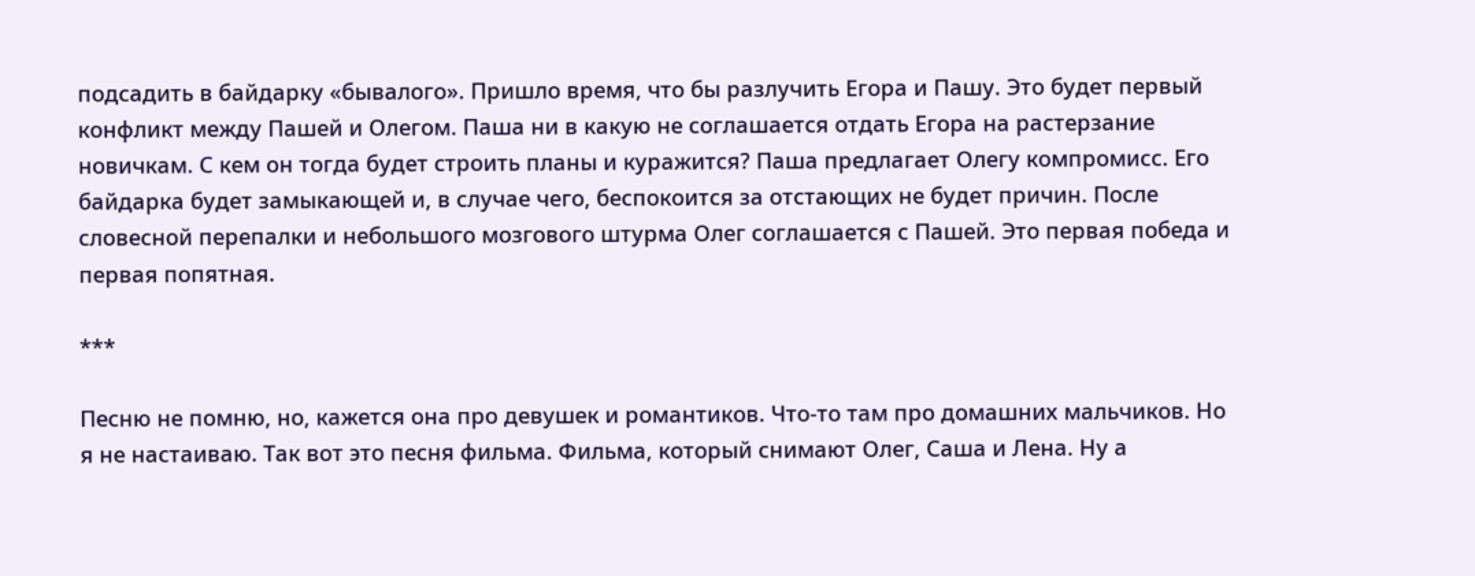подсадить в байдарку «бывалого». Пришло время, что бы разлучить Егора и Пашу. Это будет первый конфликт между Пашей и Олегом. Паша ни в какую не соглашается отдать Егора на растерзание новичкам. С кем он тогда будет строить планы и куражится? Паша предлагает Олегу компромисс. Его байдарка будет замыкающей и, в случае чего, беспокоится за отстающих не будет причин. После словесной перепалки и небольшого мозгового штурма Олег соглашается с Пашей. Это первая победа и первая попятная.

***

Песню не помню, но, кажется она про девушек и романтиков. Что-то там про домашних мальчиков. Но я не настаиваю. Так вот это песня фильма. Фильма, который снимают Олег, Саша и Лена. Ну а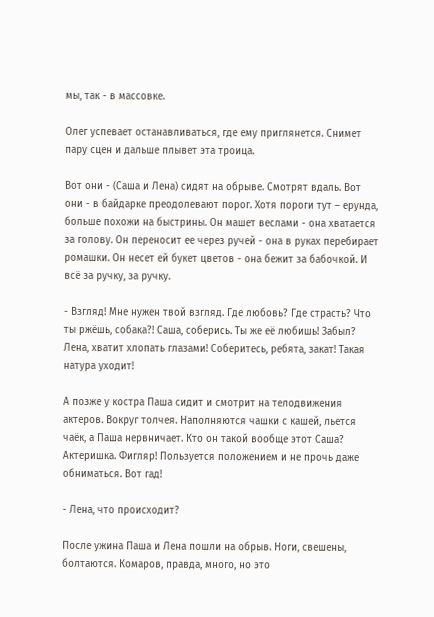мы, так - в массовке.

Олег успевает останавливаться, где ему приглянется. Снимет пару сцен и дальше плывет эта троица.

Вот они - (Саша и Лена) сидят на обрыве. Смотрят вдаль. Вот они - в байдарке преодолевают порог. Хотя пороги тут – ерунда, больше похожи на быстрины. Он машет веслами - она хватается за голову. Он переносит ее через ручей - она в руках перебирает ромашки. Он несет ей букет цветов - она бежит за бабочкой. И всё за ручку, за ручку.

- Взгляд! Мне нужен твой взгляд. Где любовь? Где страсть? Что ты ржёшь, собака?! Саша, соберись. Ты же её любишь! Забыл? Лена, хватит хлопать глазами! Соберитесь, ребята, закат! Такая натура уходит!

А позже у костра Паша сидит и смотрит на телодвижения актеров. Вокруг толчея. Наполняются чашки с кашей, льется чаёк, а Паша нервничает. Кто он такой вообще этот Саша? Актеришка. Фигляр! Пользуется положением и не прочь даже обниматься. Вот гад!

- Лена, что происходит?

После ужина Паша и Лена пошли на обрыв. Ноги, свешены, болтаются. Комаров, правда, много, но это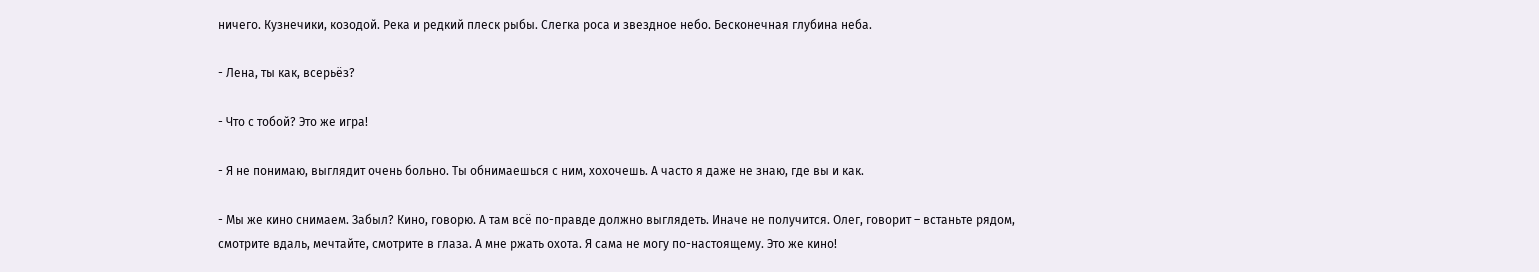ничего. Кузнечики, козодой. Река и редкий плеск рыбы. Слегка роса и звездное небо. Бесконечная глубина неба.

- Лена, ты как, всерьёз?

- Что с тобой? Это же игра!

- Я не понимаю, выглядит очень больно. Ты обнимаешься с ним, хохочешь. А часто я даже не знаю, где вы и как.

- Мы же кино снимаем. Забыл? Кино, говорю. А там всё по-правде должно выглядеть. Иначе не получится. Олег, говорит – встаньте рядом, смотрите вдаль, мечтайте, смотрите в глаза. А мне ржать охота. Я сама не могу по-настоящему. Это же кино!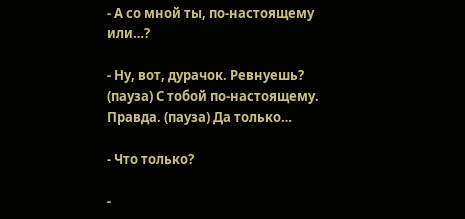- А со мной ты, по-настоящему или…?

- Ну, вот, дурачок. Ревнуешь? (пауза) С тобой по-настоящему. Правда. (пауза) Да только…

- Что только?

-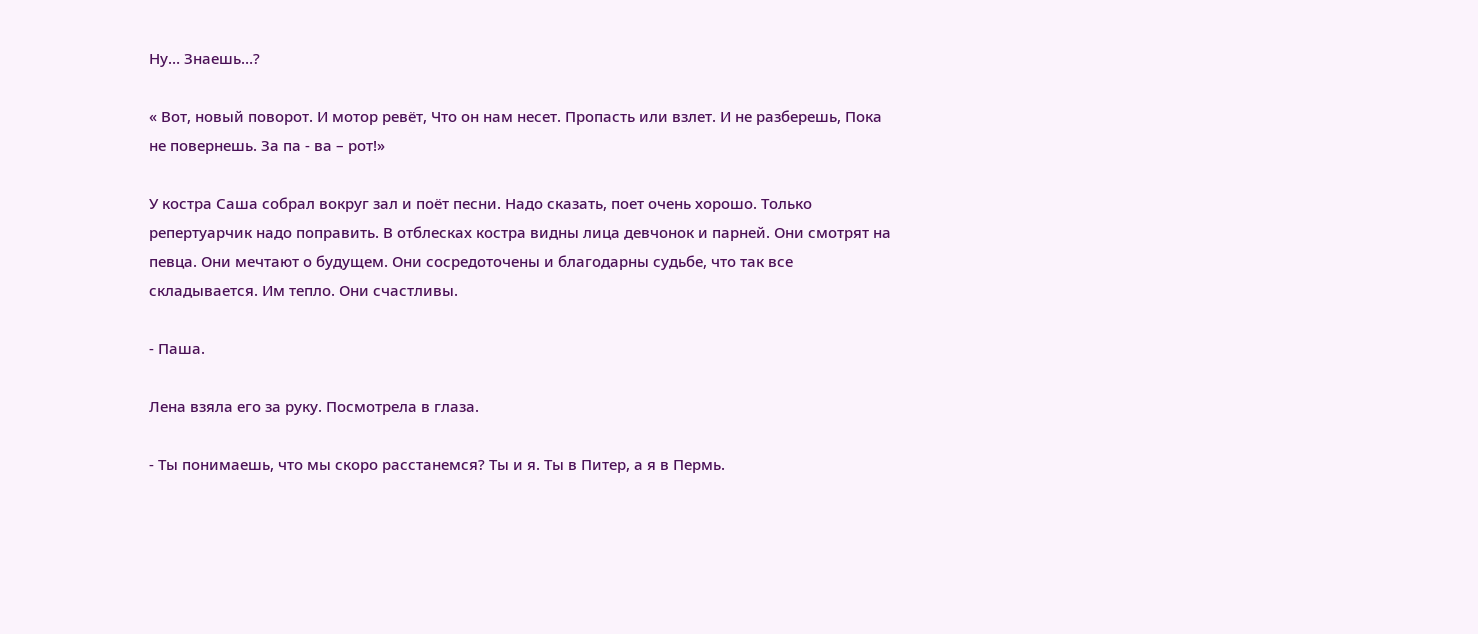Ну… Знаешь…?

« Вот, новый поворот. И мотор ревёт, Что он нам несет. Пропасть или взлет. И не разберешь, Пока не повернешь. За па - ва – рот!»

У костра Саша собрал вокруг зал и поёт песни. Надо сказать, поет очень хорошо. Только репертуарчик надо поправить. В отблесках костра видны лица девчонок и парней. Они смотрят на певца. Они мечтают о будущем. Они сосредоточены и благодарны судьбе, что так все складывается. Им тепло. Они счастливы.

- Паша.

Лена взяла его за руку. Посмотрела в глаза.

- Ты понимаешь, что мы скоро расстанемся? Ты и я. Ты в Питер, а я в Пермь.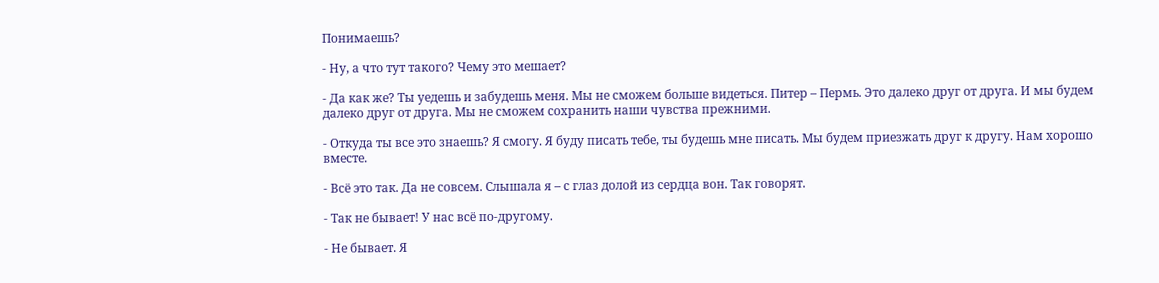Понимаешь?

- Ну, а что тут такого? Чему это мешает?

- Да как же? Ты уедешь и забудешь меня. Мы не сможем больше видеться. Питер – Пермь. Это далеко друг от друга. И мы будем далеко друг от друга. Мы не сможем сохранить наши чувства прежними.

- Откуда ты все это знаешь? Я смогу. Я буду писать тебе, ты будешь мне писать. Мы будем приезжать друг к другу. Нам хорошо вместе.

- Всё это так. Да не совсем. Слышала я – с глаз долой из сердца вон. Так говорят.

- Так не бывает! У нас всё по-другому.

- Не бывает. Я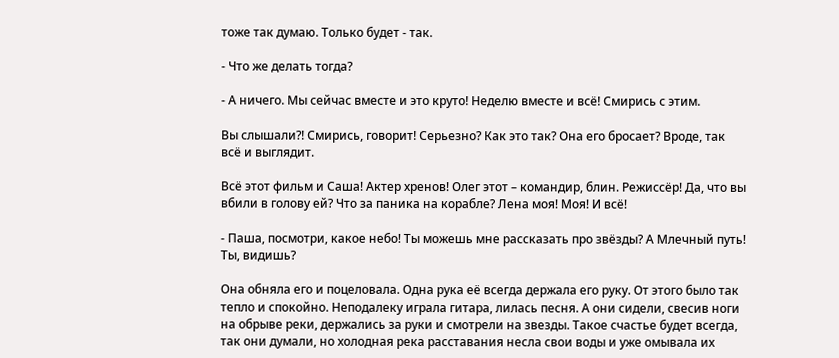тоже так думаю. Только будет - так.

- Что же делать тогда?

- А ничего. Мы сейчас вместе и это круто! Неделю вместе и всё! Смирись с этим.

Вы слышали?! Смирись, говорит! Серьезно? Как это так? Она его бросает? Вроде, так всё и выглядит.

Всё этот фильм и Саша! Актер хренов! Олег этот – командир, блин. Режиссёр! Да, что вы вбили в голову ей? Что за паника на корабле? Лена моя! Моя! И всё!

- Паша, посмотри, какое небо! Ты можешь мне рассказать про звёзды? А Млечный путь! Ты, видишь?

Она обняла его и поцеловала. Одна рука её всегда держала его руку. От этого было так тепло и спокойно. Неподалеку играла гитара, лилась песня. А они сидели, свесив ноги на обрыве реки, держались за руки и смотрели на звезды. Такое счастье будет всегда, так они думали, но холодная река расставания несла свои воды и уже омывала их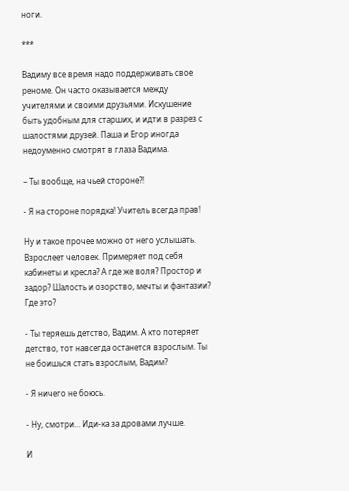ноги.

***

Вадиму все время надо поддерживать свое реноме. Он часто оказывается между учителями и своими друзьями. Искушение быть удобным для старших, и идти в разрез с шалостями друзей. Паша и Егор иногда недоуменно смотрят в глаза Вадима.

– Ты вообще, на чьей стороне?!

- Я на стороне порядка! Учитель всегда прав!

Ну и такое прочее можно от него услышать. Взрослеет человек. Примеряет под себя кабинеты и кресла? А где же воля? Простор и задор? Шалость и озорство, мечты и фантазии? Где это?

- Ты теряешь детство, Вадим. А кто потеряет детство, тот навсегда останется взрослым. Ты не боишься стать взрослым, Вадим?

- Я ничего не боюсь.

- Ну, смотри… Иди-ка за дровами лучше.

И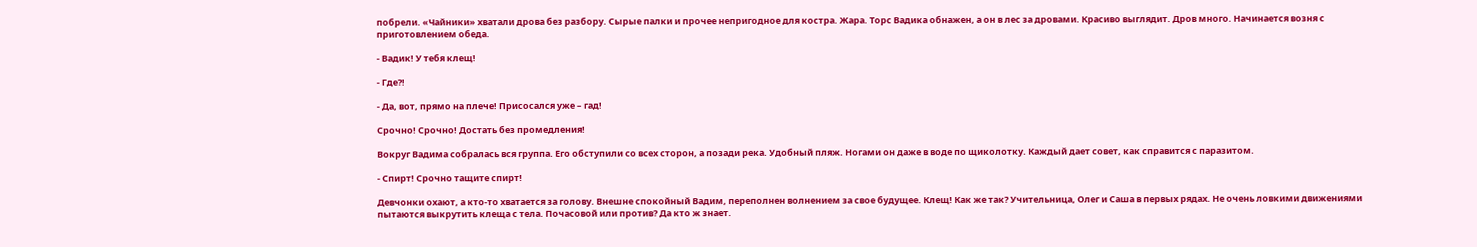побрели. «Чайники» хватали дрова без разбору. Сырые палки и прочее непригодное для костра. Жара. Торс Вадика обнажен, а он в лес за дровами. Красиво выглядит. Дров много. Начинается возня с приготовлением обеда.

- Вадик! У тебя клещ!

- Где?!

- Да, вот, прямо на плече! Присосался уже – гад!

Срочно! Срочно! Достать без промедления!

Вокруг Вадима собралась вся группа. Его обступили со всех сторон, а позади река. Удобный пляж. Ногами он даже в воде по щиколотку. Каждый дает совет, как справится с паразитом.

- Спирт! Срочно тащите спирт!

Девчонки охают, а кто-то хватается за голову. Внешне спокойный Вадим, переполнен волнением за свое будущее. Клещ! Как же так? Учительница, Олег и Саша в первых рядах. Не очень ловкими движениями пытаются выкрутить клеща с тела. Почасовой или против? Да кто ж знает.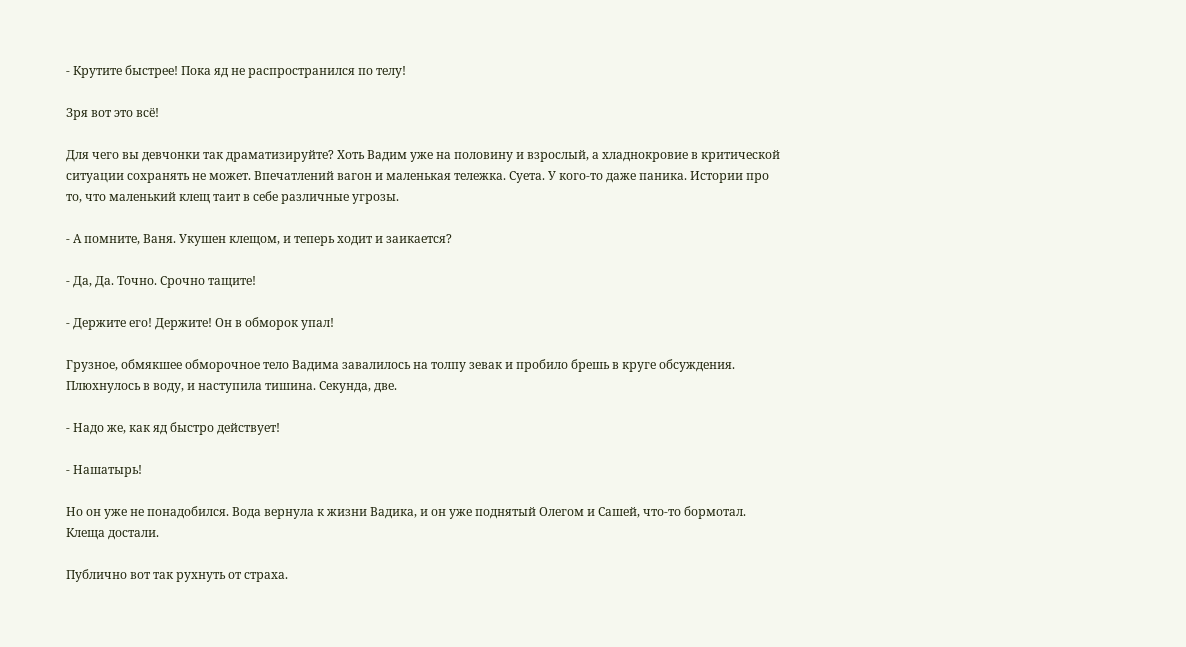- Крутите быстрее! Пока яд не распространился по телу!

Зря вот это всё!

Для чего вы девчонки так драматизируйте? Хоть Вадим уже на половину и взрослый, а хладнокровие в критической ситуации сохранять не может. Впечатлений вагон и маленькая тележка. Суета. У кого-то даже паника. Истории про то, что маленький клещ таит в себе различные угрозы.

- А помните, Ваня. Укушен клещом, и теперь ходит и заикается?

- Да, Да. Точно. Срочно тащите!

- Держите его! Держите! Он в обморок упал!

Грузное, обмякшее обморочное тело Вадима завалилось на толпу зевак и пробило брешь в круге обсуждения. Плюхнулось в воду, и наступила тишина. Секунда, две.

- Надо же, как яд быстро действует!

- Нашатырь!

Но он уже не понадобился. Вода вернула к жизни Вадика, и он уже поднятый Олегом и Сашей, что-то бормотал. Клеща достали.

Публично вот так рухнуть от страха.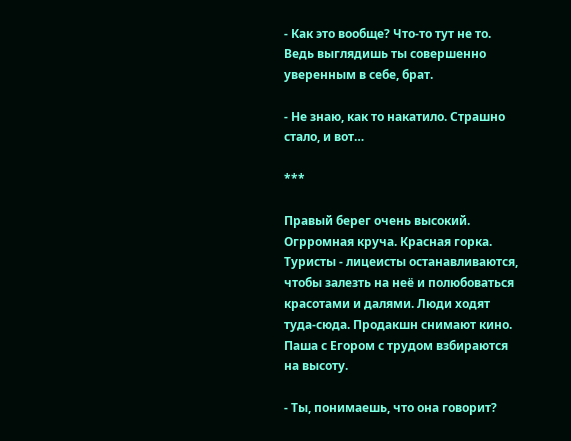- Как это вообще? Что-то тут не то. Ведь выглядишь ты совершенно уверенным в себе, брат.

- Не знаю, как то накатило. Страшно стало, и вот…

***

Правый берег очень высокий. Огрромная круча. Красная горка. Туристы - лицеисты останавливаются, чтобы залезть на неё и полюбоваться красотами и далями. Люди ходят туда-сюда. Продакшн снимают кино. Паша с Егором с трудом взбираются на высоту.

- Ты, понимаешь, что она говорит?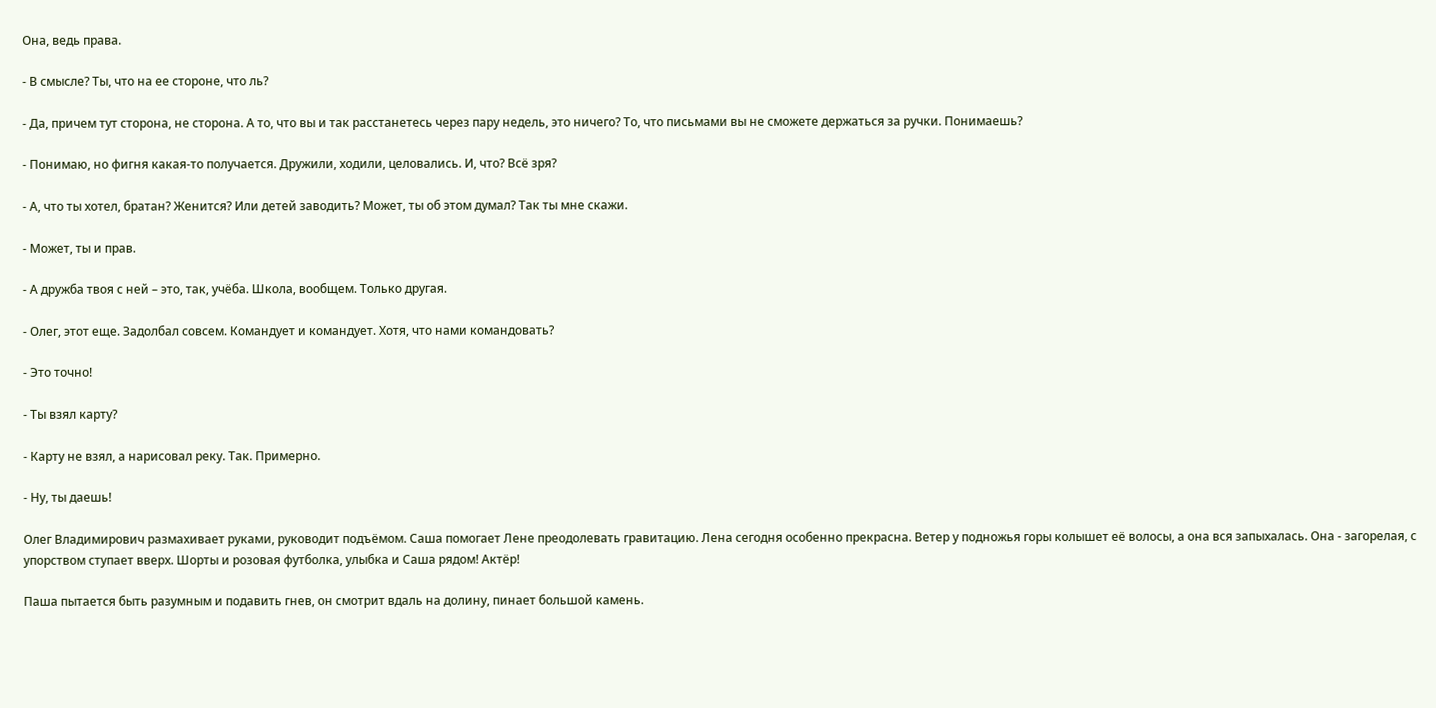Она, ведь права.

- В смысле? Ты, что на ее стороне, что ль?

- Да, причем тут сторона, не сторона. А то, что вы и так расстанетесь через пару недель, это ничего? То, что письмами вы не сможете держаться за ручки. Понимаешь?

- Понимаю, но фигня какая-то получается. Дружили, ходили, целовались. И, что? Всё зря?

- А, что ты хотел, братан? Женится? Или детей заводить? Может, ты об этом думал? Так ты мне скажи.

- Может, ты и прав.

- А дружба твоя с ней – это, так, учёба. Школа, вообщем. Только другая.

- Олег, этот еще. Задолбал совсем. Командует и командует. Хотя, что нами командовать?

- Это точно!

- Ты взял карту?

- Карту не взял, а нарисовал реку. Так. Примерно.

- Ну, ты даешь!

Олег Владимирович размахивает руками, руководит подъёмом. Саша помогает Лене преодолевать гравитацию. Лена сегодня особенно прекрасна. Ветер у подножья горы колышет её волосы, а она вся запыхалась. Она - загорелая, с упорством ступает вверх. Шорты и розовая футболка, улыбка и Саша рядом! Актёр!

Паша пытается быть разумным и подавить гнев, он смотрит вдаль на долину, пинает большой камень.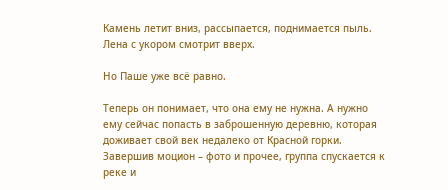Камень летит вниз, рассыпается, поднимается пыль. Лена с укором смотрит вверх.

Но Паше уже всё равно.

Теперь он понимает, что она ему не нужна. А нужно ему сейчас попасть в заброшенную деревню, которая доживает свой век недалеко от Красной горки. Завершив моцион – фото и прочее, группа спускается к реке и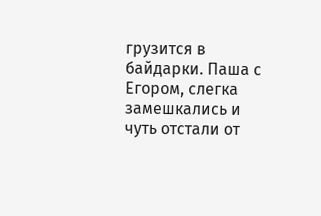грузится в байдарки. Паша с Егором, слегка замешкались и чуть отстали от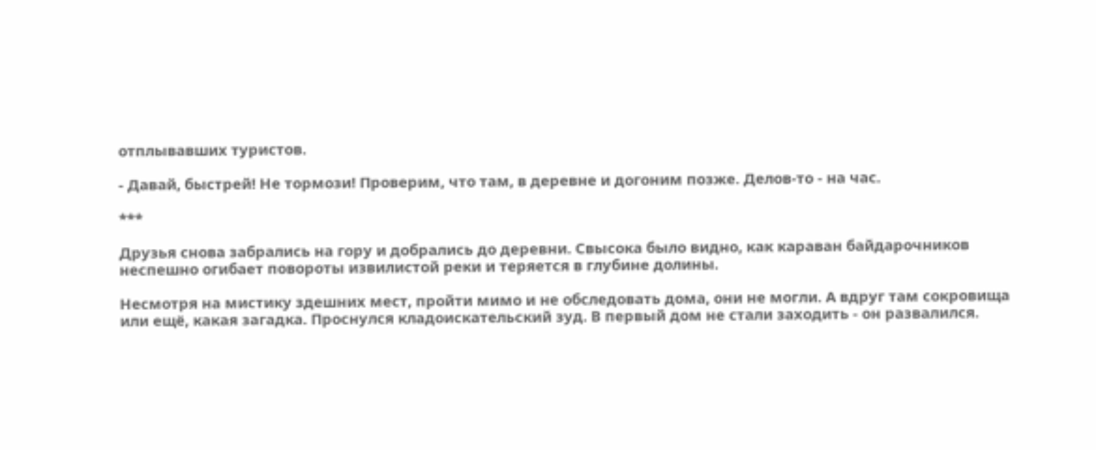отплывавших туристов.

- Давай, быстрей! Не тормози! Проверим, что там, в деревне и догоним позже. Делов-то - на час.

***

Друзья снова забрались на гору и добрались до деревни. Свысока было видно, как караван байдарочников неспешно огибает повороты извилистой реки и теряется в глубине долины.

Несмотря на мистику здешних мест, пройти мимо и не обследовать дома, они не могли. А вдруг там сокровища или ещё, какая загадка. Проснулся кладоискательский зуд. В первый дом не стали заходить - он развалился.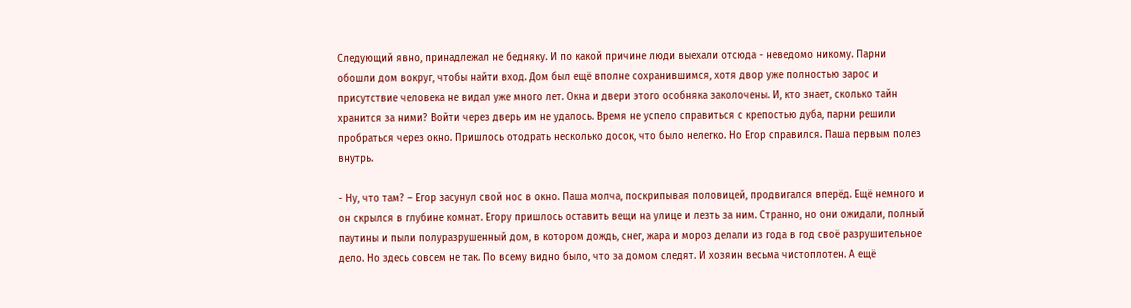Следующий явно, принадлежал не бедняку. И по какой причине люди выехали отсюда - неведомо никому. Парни обошли дом вокруг, чтобы найти вход. Дом был ещё вполне сохранившимся, хотя двор уже полностью зарос и присутствие человека не видал уже много лет. Окна и двери этого особняка заколочены. И, кто знает, сколько тайн хранится за ними? Войти через дверь им не удалось. Время не успело справиться с крепостью дуба, парни решили пробраться через окно. Пришлось отодрать несколько досок, что было нелегко. Но Егор справился. Паша первым полез внутрь.

- Ну, что там? – Егор засунул свой нос в окно. Паша молча, поскрипывая половицей, продвигался вперёд. Ещё немного и он скрылся в глубине комнат. Егору пришлось оставить вещи на улице и лезть за ним. Странно, но они ожидали, полный паутины и пыли полуразрушенный дом, в котором дождь, снег, жара и мороз делали из года в год своё разрушительное дело. Но здесь совсем не так. По всему видно было, что за домом следят. И хозяин весьма чистоплотен. А ещё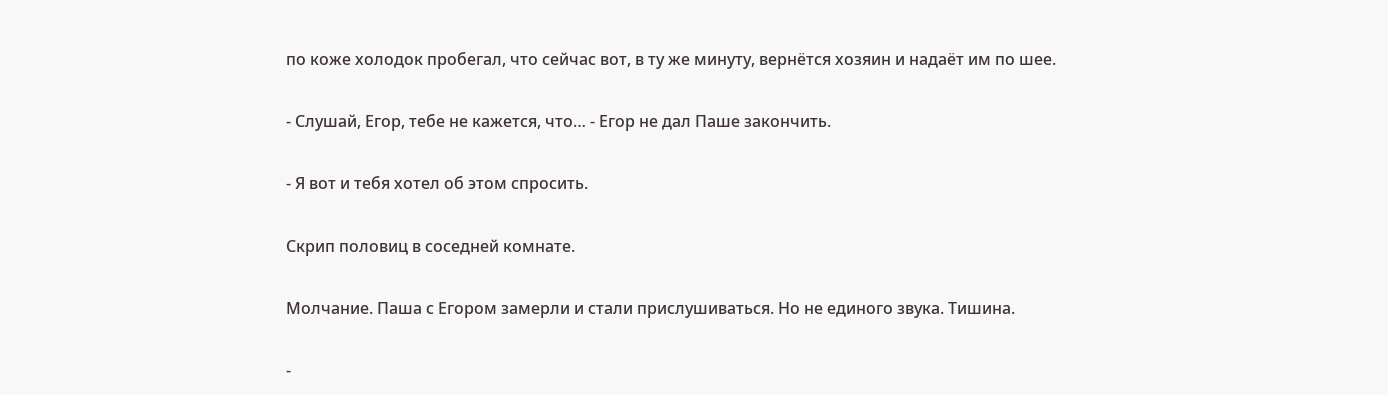по коже холодок пробегал, что сейчас вот, в ту же минуту, вернётся хозяин и надаёт им по шее.

- Слушай, Егор, тебе не кажется, что… - Егор не дал Паше закончить.

- Я вот и тебя хотел об этом спросить.

Скрип половиц в соседней комнате.

Молчание. Паша с Егором замерли и стали прислушиваться. Но не единого звука. Тишина.

-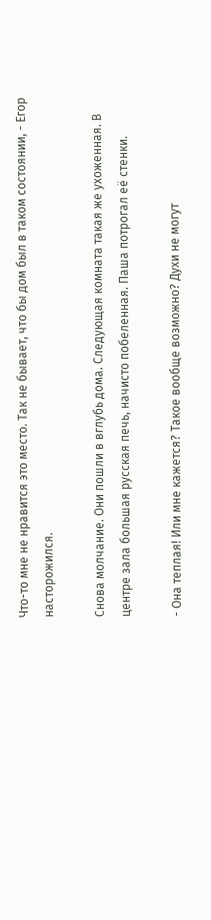Что-то мне не нравится это место. Так не бывает, что бы дом был в таком состоянии, - Егор насторожился.

Снова молчание. Они пошли в вглубь дома. Следующая комната такая же ухоженная. В центре зала большая русская печь, начисто побеленная. Паша потрогал её стенки.

- Она теплая! Или мне кажется? Такое вообще возможно? Духи не могут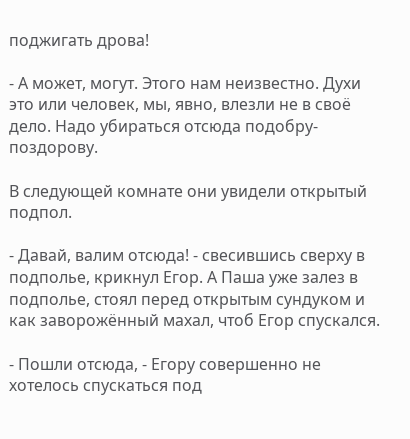поджигать дрова!

- А может, могут. Этого нам неизвестно. Духи это или человек, мы, явно, влезли не в своё дело. Надо убираться отсюда подобру-поздорову.

В следующей комнате они увидели открытый подпол.

- Давай, валим отсюда! - свесившись сверху в подполье, крикнул Егор. А Паша уже залез в подполье, стоял перед открытым сундуком и как заворожённый махал, чтоб Егор спускался.

- Пошли отсюда, - Егору совершенно не хотелось спускаться под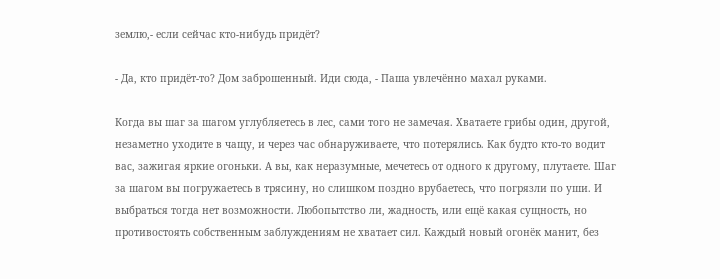землю,- если сейчас кто-нибудь придёт?

- Да, кто придёт-то? Дом заброшенный. Иди сюда, - Паша увлечённо махал руками.

Когда вы шаг за шагом углубляетесь в лес, сами того не замечая. Хватаете грибы один, другой, незаметно уходите в чащу, и через час обнаруживаете, что потерялись. Как будто кто-то водит вас, зажигая яркие огоньки. А вы, как неразумные, мечетесь от одного к другому, плутаете. Шаг за шагом вы погружаетесь в трясину, но слишком поздно врубаетесь, что погрязли по уши. И выбраться тогда нет возможности. Любопытство ли, жадность, или ещё какая сущность, но противостоять собственным заблуждениям не хватает сил. Каждый новый огонёк манит, без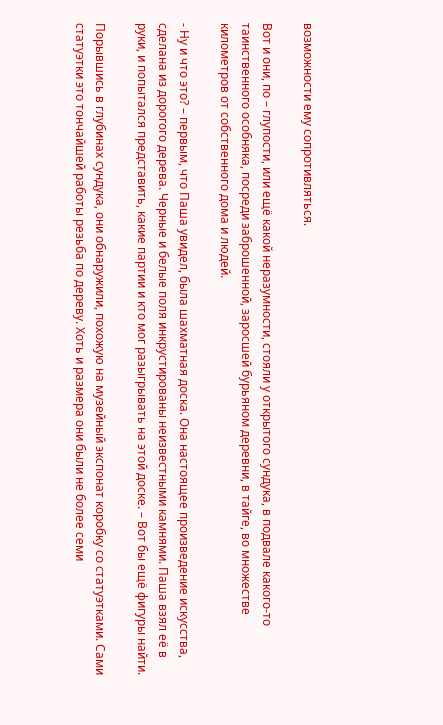возможности ему сопротивляться.

Вот и они, по – глупости, или ещё какой неразумности, стояли у открытого сундука, в подвале какого-то таинственного особняка, посреди заброшенной, заросшей бурьяном деревни, в тайге, во множестве километров от собственного дома и людей.

- Ну и что это? – первым, что Паша увидел, была шахматная доска. Она настоящее произведение искусства, сделана из дорогого дерева. Черные и белые поля инкрустированы неизвестными камнями. Паша взял её в руки, и попытался представить, какие партии и кто мог разыгрывать на этой доске. – Вот бы ещё фигуры найти.

Порывшись в глубинах сундука, они обнаружили, похожую на музейный экспонат коробку со статуэтками. Сами статуэтки это тончайшей работы резьба по дереву. Хоть и размера они были не более семи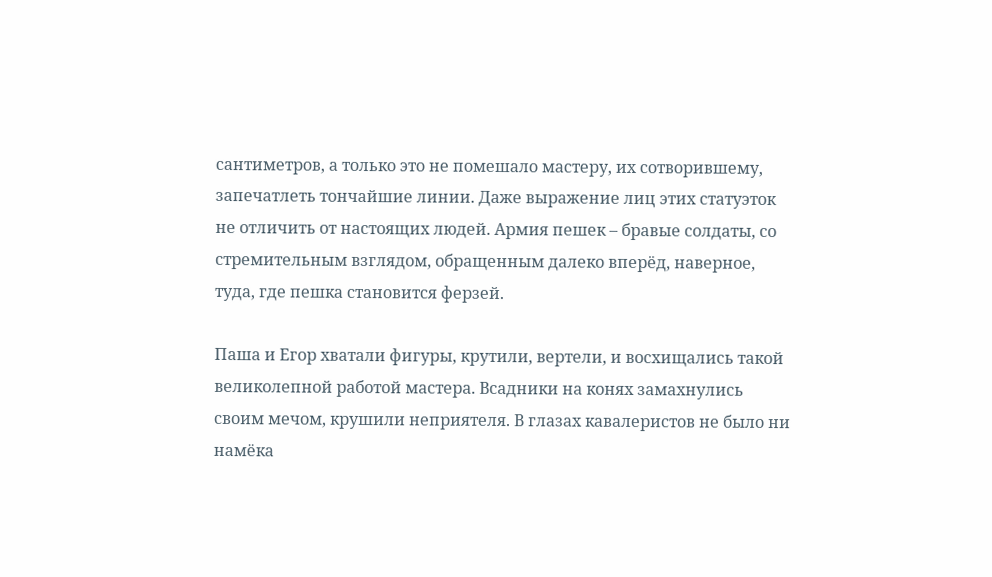сантиметров, а только это не помешало мастеру, их сотворившему, запечатлеть тончайшие линии. Даже выражение лиц этих статуэток не отличить от настоящих людей. Армия пешек – бравые солдаты, со стремительным взглядом, обращенным далеко вперёд, наверное, туда, где пешка становится ферзей.

Паша и Егор хватали фигуры, крутили, вертели, и восхищались такой великолепной работой мастера. Всадники на конях замахнулись своим мечом, крушили неприятеля. В глазах кавалеристов не было ни намёка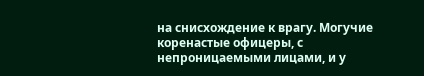на снисхождение к врагу. Могучие коренастые офицеры, с непроницаемыми лицами, и у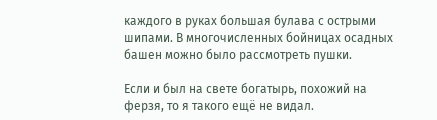каждого в руках большая булава с острыми шипами. В многочисленных бойницах осадных башен можно было рассмотреть пушки.

Если и был на свете богатырь, похожий на ферзя, то я такого ещё не видал.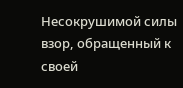Несокрушимой силы взор, обращенный к своей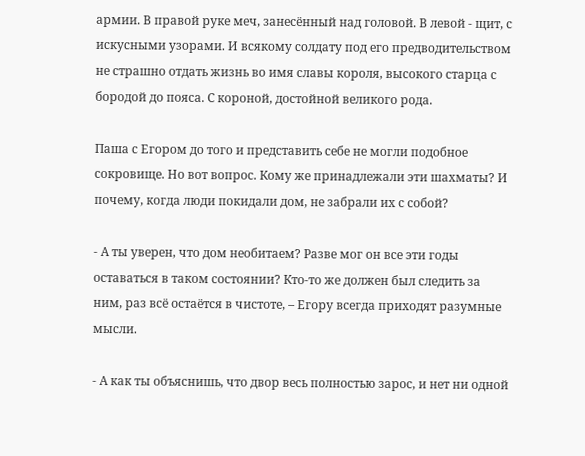армии. В правой руке меч, занесённый над головой. В левой - щит, с искусными узорами. И всякому солдату под его предводительством не страшно отдать жизнь во имя славы короля, высокого старца с бородой до пояса. С короной, достойной великого рода.

Паша с Егором до того и представить себе не могли подобное сокровище. Но вот вопрос. Кому же принадлежали эти шахматы? И почему, когда люди покидали дом, не забрали их с собой?

- А ты уверен, что дом необитаем? Разве мог он все эти годы оставаться в таком состоянии? Кто-то же должен был следить за ним, раз всё остаётся в чистоте, – Егору всегда приходят разумные мысли.

- А как ты объяснишь, что двор весь полностью зарос, и нет ни одной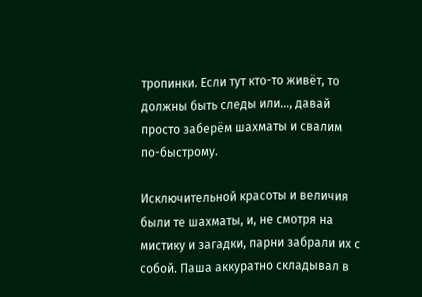тропинки. Если тут кто-то живёт, то должны быть следы или…, давай просто заберём шахматы и свалим по-быстрому.

Исключительной красоты и величия были те шахматы, и, не смотря на мистику и загадки, парни забрали их с собой. Паша аккуратно складывал в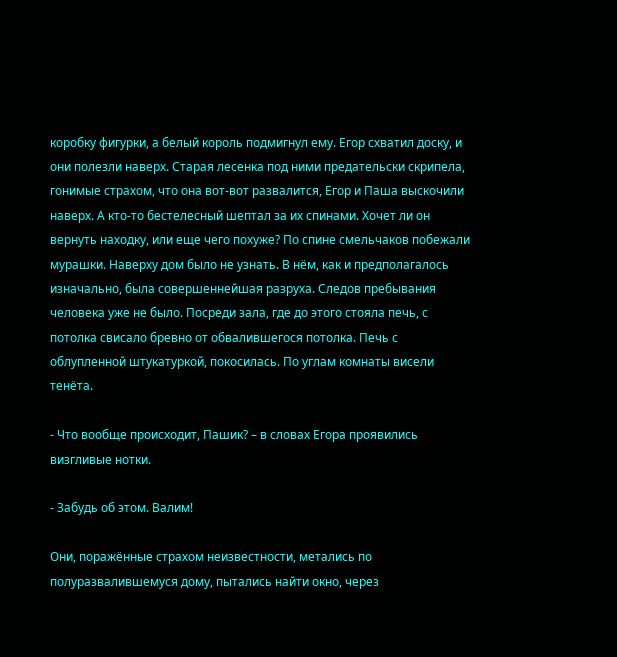коробку фигурки, а белый король подмигнул ему. Егор схватил доску, и они полезли наверх. Старая лесенка под ними предательски скрипела, гонимые страхом, что она вот-вот развалится, Егор и Паша выскочили наверх. А кто-то бестелесный шептал за их спинами. Хочет ли он вернуть находку, или еще чего похуже? По спине смельчаков побежали мурашки. Наверху дом было не узнать. В нём, как и предполагалось изначально, была совершеннейшая разруха. Следов пребывания человека уже не было. Посреди зала, где до этого стояла печь, с потолка свисало бревно от обвалившегося потолка. Печь с облупленной штукатуркой, покосилась. По углам комнаты висели тенёта.

- Что вообще происходит, Пашик? – в словах Егора проявились визгливые нотки.

- Забудь об этом. Валим!

Они, поражённые страхом неизвестности, метались по полуразвалившемуся дому, пытались найти окно, через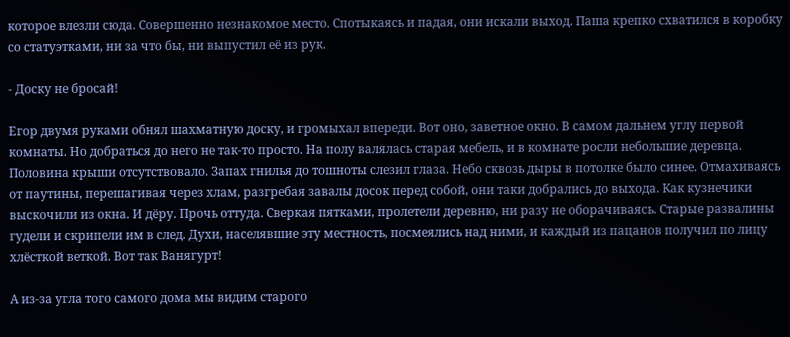которое влезли сюда. Совершенно незнакомое место. Спотыкаясь и падая, они искали выход. Паша крепко схватился в коробку со статуэтками, ни за что бы, ни выпустил её из рук.

- Доску не бросай!

Егор двумя руками обнял шахматную доску, и громыхал впереди. Вот оно, заветное окно. В самом дальнем углу первой комнаты. Но добраться до него не так-то просто. На полу валялась старая мебель, и в комнате росли небольшие деревца. Половина крыши отсутствовало. Запах гнилья до тошноты слезил глаза. Небо сквозь дыры в потолке было синее. Отмахиваясь от паутины, перешагивая через хлам, разгребая завалы досок перед собой, они таки добрались до выхода. Как кузнечики выскочили из окна. И дёру. Прочь оттуда. Сверкая пятками, пролетели деревню, ни разу не оборачиваясь. Старые развалины гудели и скрипели им в след. Духи, населявшие эту местность, посмеялись над ними, и каждый из пацанов получил по лицу хлёсткой веткой. Вот так Ванягурт!

А из-за угла того самого дома мы видим старого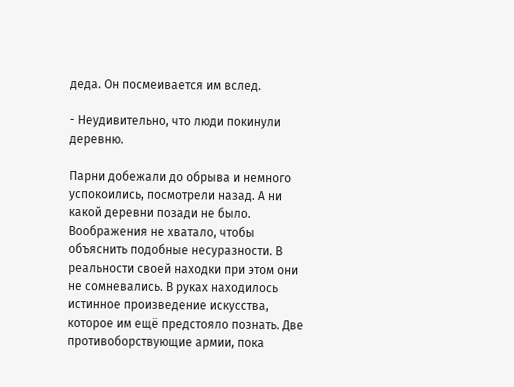деда. Он посмеивается им вслед.

- Неудивительно, что люди покинули деревню.

Парни добежали до обрыва и немного успокоились, посмотрели назад. А ни какой деревни позади не было. Воображения не хватало, чтобы объяснить подобные несуразности. В реальности своей находки при этом они не сомневались. В руках находилось истинное произведение искусства, которое им ещё предстояло познать. Две противоборствующие армии, пока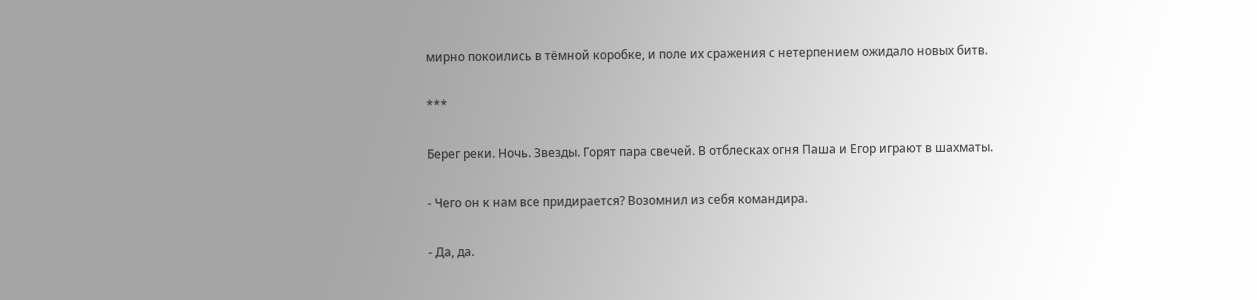мирно покоились в тёмной коробке, и поле их сражения с нетерпением ожидало новых битв.

***

Берег реки. Ночь. Звезды. Горят пара свечей. В отблесках огня Паша и Егор играют в шахматы.

- Чего он к нам все придирается? Возомнил из себя командира.

- Да, да.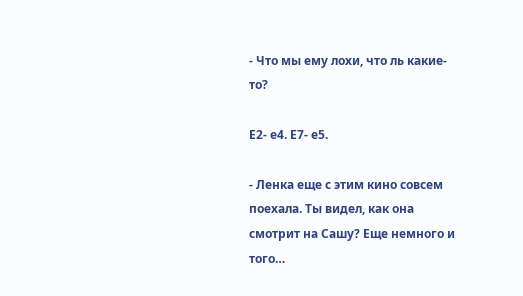- Что мы ему лохи, что ль какие-то?

Е2- е4. Е7- е5.

- Ленка еще с этим кино совсем поехала. Ты видел, как она смотрит на Сашу? Еще немного и того…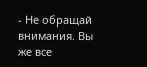- Не обращай внимания. Вы же все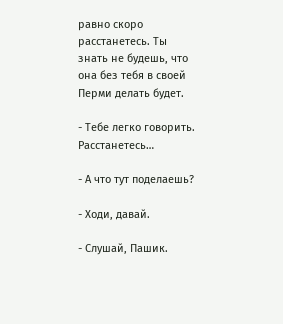равно скоро расстанетесь. Ты знать не будешь, что она без тебя в своей Перми делать будет.

- Тебе легко говорить. Расстанетесь…

- А что тут поделаешь?

- Ходи, давай.

- Слушай, Пашик.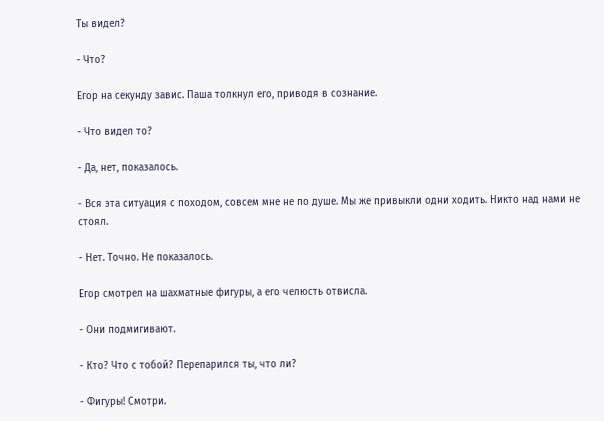Ты видел?

- Что?

Егор на секунду завис. Паша толкнул его, приводя в сознание.

- Что видел то?

- Да, нет, показалось.

- Вся эта ситуация с походом, совсем мне не по душе. Мы же привыкли одни ходить. Никто над нами не стоял.

- Нет. Точно. Не показалось.

Егор смотрел на шахматные фигуры, а его челюсть отвисла.

- Они подмигивают.

- Кто? Что с тобой? Перепарился ты, что ли?

- Фигуры! Смотри.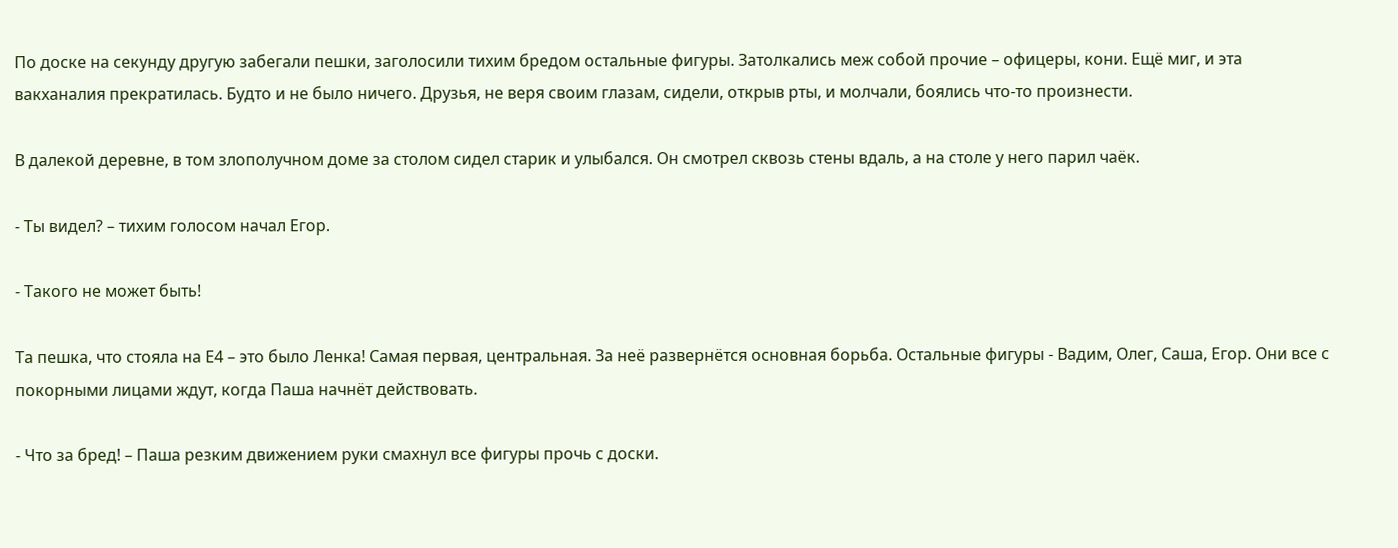По доске на секунду другую забегали пешки, заголосили тихим бредом остальные фигуры. Затолкались меж собой прочие – офицеры, кони. Ещё миг, и эта вакханалия прекратилась. Будто и не было ничего. Друзья, не веря своим глазам, сидели, открыв рты, и молчали, боялись что-то произнести.

В далекой деревне, в том злополучном доме за столом сидел старик и улыбался. Он смотрел сквозь стены вдаль, а на столе у него парил чаёк.

- Ты видел? – тихим голосом начал Егор.

- Такого не может быть!

Та пешка, что стояла на Е4 – это было Ленка! Самая первая, центральная. За неё развернётся основная борьба. Остальные фигуры - Вадим, Олег, Саша, Егор. Они все с покорными лицами ждут, когда Паша начнёт действовать.

- Что за бред! – Паша резким движением руки смахнул все фигуры прочь с доски.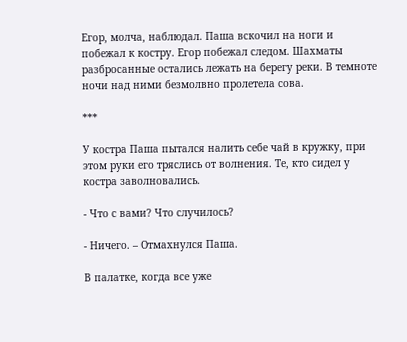Егор, молча, наблюдал. Паша вскочил на ноги и побежал к костру. Егор побежал следом. Шахматы разбросанные остались лежать на берегу реки. В темноте ночи над ними безмолвно пролетела сова.

***

У костра Паша пытался налить себе чай в кружку, при этом руки его тряслись от волнения. Те, кто сидел у костра заволновались.

- Что с вами? Что случилось?

- Ничего. – Отмахнулся Паша.

В палатке, когда все уже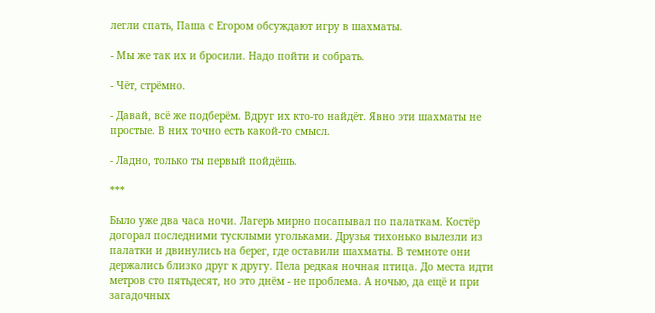легли спать, Паша с Егором обсуждают игру в шахматы.

- Мы же так их и бросили. Надо пойти и собрать.

- Чёт, стрёмно.

- Давай, всё же подберём. Вдруг их кто-то найдёт. Явно эти шахматы не простые. В них точно есть какой-то смысл.

- Ладно, только ты первый пойдёшь.

***

Было уже два часа ночи. Лагерь мирно посапывал по палаткам. Костёр догорал последними тусклыми угольками. Друзья тихонько вылезли из палатки и двинулись на берег, где оставили шахматы. В темноте они держались близко друг к другу. Пела редкая ночная птица. До места идти метров сто пятьдесят, но это днём - не проблема. А ночью, да ещё и при загадочных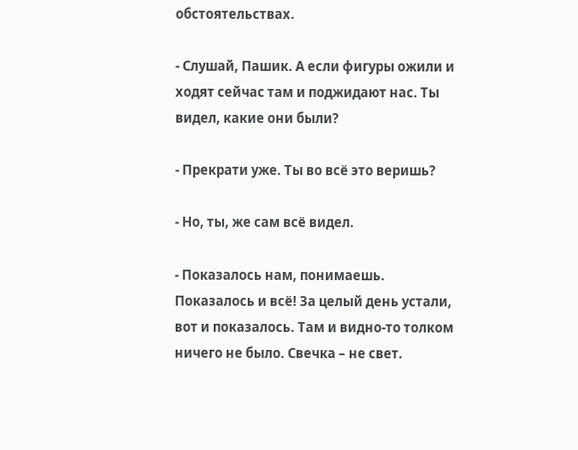обстоятельствах.

- Слушай, Пашик. А если фигуры ожили и ходят сейчас там и поджидают нас. Ты видел, какие они были?

- Прекрати уже. Ты во всё это веришь?

- Но, ты, же сам всё видел.

- Показалось нам, понимаешь. Показалось и всё! За целый день устали, вот и показалось. Там и видно-то толком ничего не было. Свечка – не свет.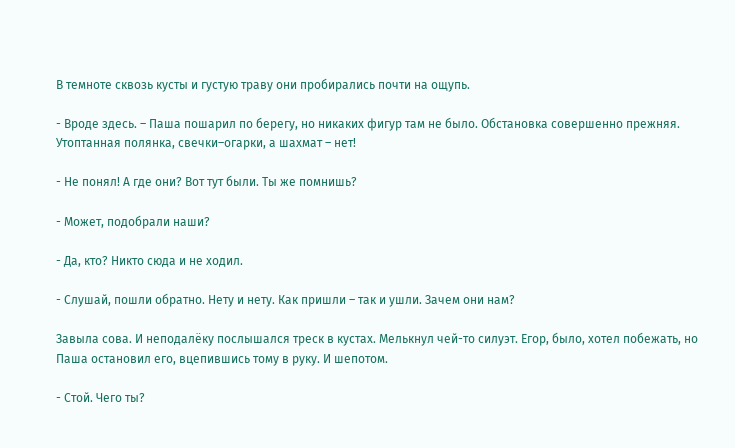В темноте сквозь кусты и густую траву они пробирались почти на ощупь.

- Вроде здесь. – Паша пошарил по берегу, но никаких фигур там не было. Обстановка совершенно прежняя. Утоптанная полянка, свечки–огарки, а шахмат – нет!

- Не понял! А где они? Вот тут были. Ты же помнишь?

- Может, подобрали наши?

- Да, кто? Никто сюда и не ходил.

- Слушай, пошли обратно. Нету и нету. Как пришли – так и ушли. Зачем они нам?

Завыла сова. И неподалёку послышался треск в кустах. Мелькнул чей-то силуэт. Егор, было, хотел побежать, но Паша остановил его, вцепившись тому в руку. И шепотом.

- Стой. Чего ты?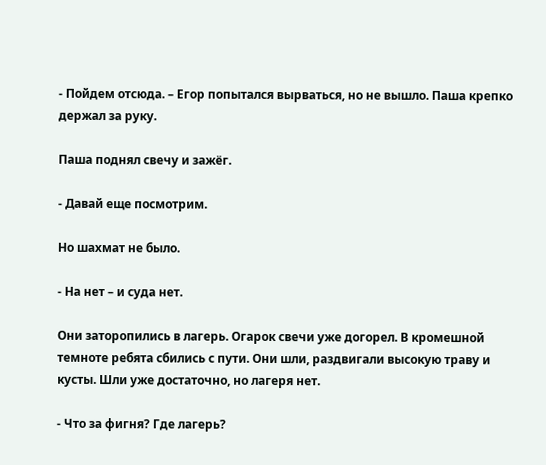- Пойдем отсюда. – Егор попытался вырваться, но не вышло. Паша крепко держал за руку.

Паша поднял свечу и зажёг.

- Давай еще посмотрим.

Но шахмат не было.

- На нет – и суда нет.

Они заторопились в лагерь. Огарок свечи уже догорел. В кромешной темноте ребята сбились с пути. Они шли, раздвигали высокую траву и кусты. Шли уже достаточно, но лагеря нет.

- Что за фигня? Где лагерь?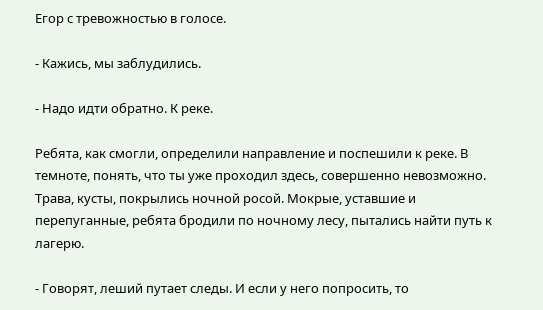Егор с тревожностью в голосе.

- Кажись, мы заблудились.

- Надо идти обратно. К реке.

Ребята, как смогли, определили направление и поспешили к реке. В темноте, понять, что ты уже проходил здесь, совершенно невозможно. Трава, кусты, покрылись ночной росой. Мокрые, уставшие и перепуганные, ребята бродили по ночному лесу, пытались найти путь к лагерю.

- Говорят, леший путает следы. И если у него попросить, то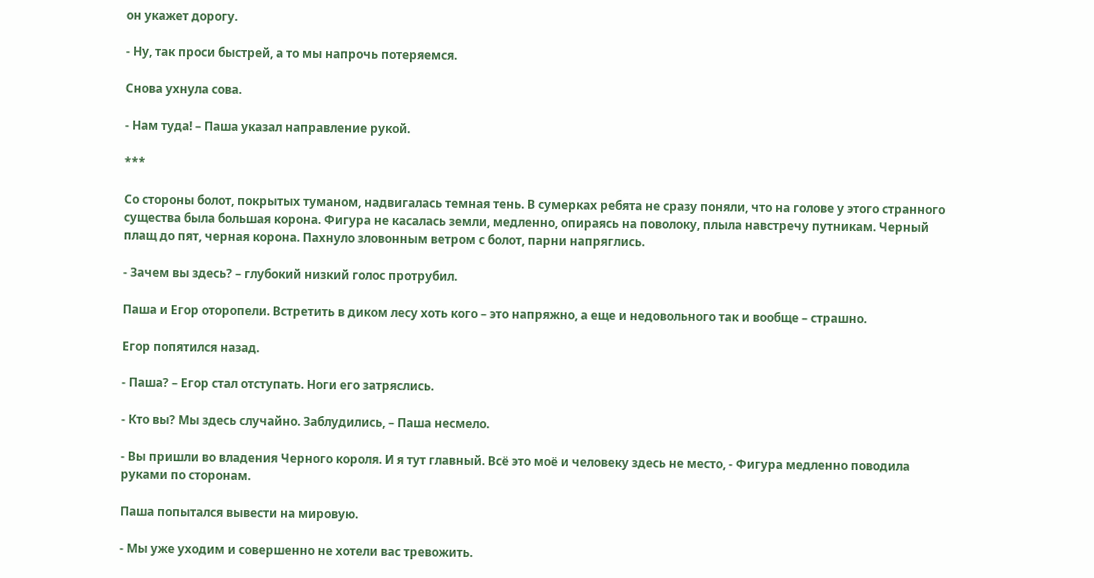он укажет дорогу.

- Ну, так проси быстрей, а то мы напрочь потеряемся.

Снова ухнула сова.

- Нам туда! – Паша указал направление рукой.

***

Со стороны болот, покрытых туманом, надвигалась темная тень. В сумерках ребята не сразу поняли, что на голове у этого странного существа была большая корона. Фигура не касалась земли, медленно, опираясь на поволоку, плыла навстречу путникам. Черный плащ до пят, черная корона. Пахнуло зловонным ветром с болот, парни напряглись.

- Зачем вы здесь? – глубокий низкий голос протрубил.

Паша и Егор оторопели. Встретить в диком лесу хоть кого – это напряжно, а еще и недовольного так и вообще – страшно.

Егор попятился назад.

- Паша? – Егор стал отступать. Ноги его затряслись.

- Кто вы? Мы здесь случайно. Заблудились, – Паша несмело.

- Вы пришли во владения Черного короля. И я тут главный. Всё это моё и человеку здесь не место, - Фигура медленно поводила руками по сторонам.

Паша попытался вывести на мировую.

- Мы уже уходим и совершенно не хотели вас тревожить.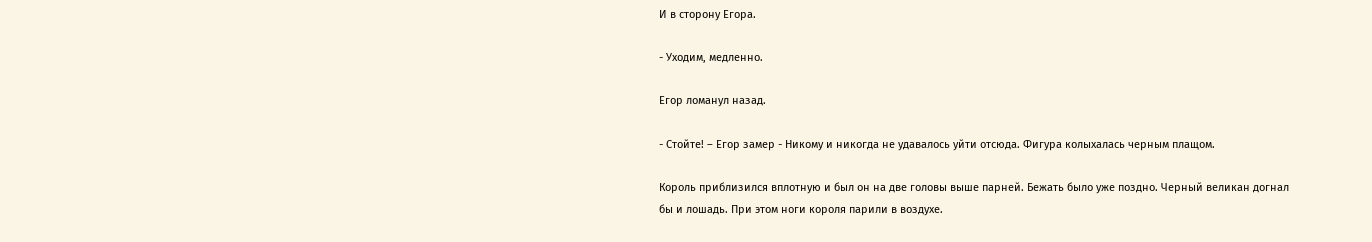И в сторону Егора.

- Уходим, медленно.

Егор ломанул назад.

- Стойте! – Егор замер - Никому и никогда не удавалось уйти отсюда. Фигура колыхалась черным плащом.

Король приблизился вплотную и был он на две головы выше парней. Бежать было уже поздно. Черный великан догнал бы и лошадь. При этом ноги короля парили в воздухе.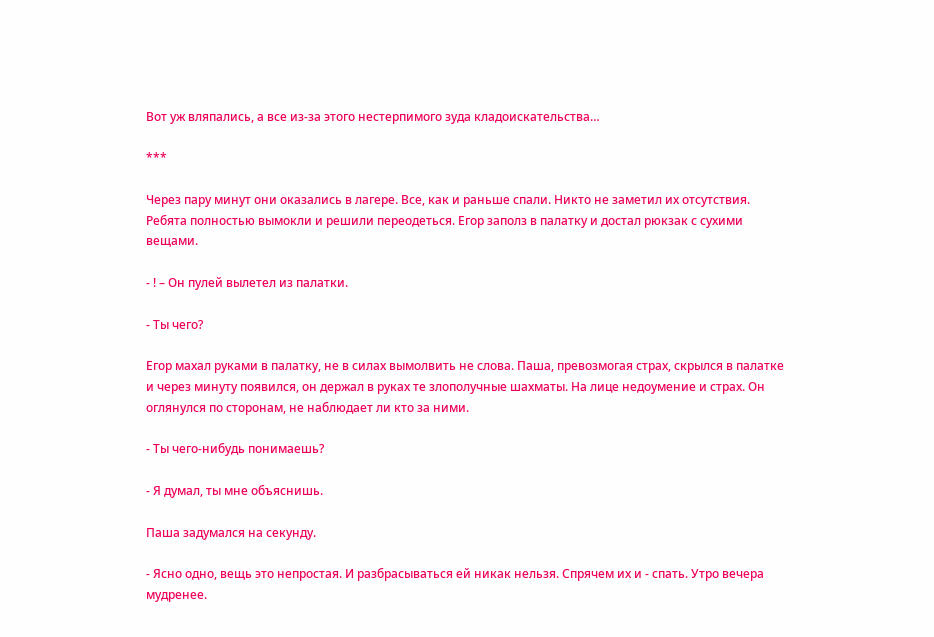Вот уж вляпались, а все из-за этого нестерпимого зуда кладоискательства…

***

Через пару минут они оказались в лагере. Все, как и раньше спали. Никто не заметил их отсутствия. Ребята полностью вымокли и решили переодеться. Егор заполз в палатку и достал рюкзак с сухими вещами.

- ! – Он пулей вылетел из палатки.

- Ты чего?

Егор махал руками в палатку, не в силах вымолвить не слова. Паша, превозмогая страх, скрылся в палатке и через минуту появился, он держал в руках те злополучные шахматы. На лице недоумение и страх. Он оглянулся по сторонам, не наблюдает ли кто за ними.

- Ты чего-нибудь понимаешь?

- Я думал, ты мне объяснишь.

Паша задумался на секунду.

- Ясно одно, вещь это непростая. И разбрасываться ей никак нельзя. Спрячем их и - спать. Утро вечера мудренее.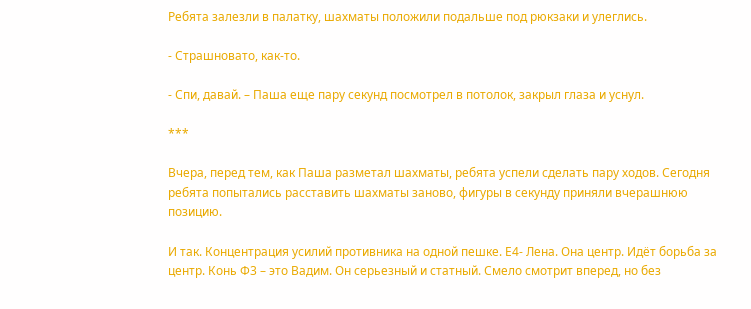Ребята залезли в палатку, шахматы положили подальше под рюкзаки и улеглись.

- Страшновато, как-то.

- Спи, давай. – Паша еще пару секунд посмотрел в потолок, закрыл глаза и уснул.

***

Вчера, перед тем, как Паша разметал шахматы, ребята успели сделать пару ходов. Сегодня ребята попытались расставить шахматы заново, фигуры в секунду приняли вчерашнюю позицию.

И так. Концентрация усилий противника на одной пешке. Е4- Лена. Она центр. Идёт борьба за центр. Конь Ф3 – это Вадим. Он серьезный и статный. Смело смотрит вперед, но без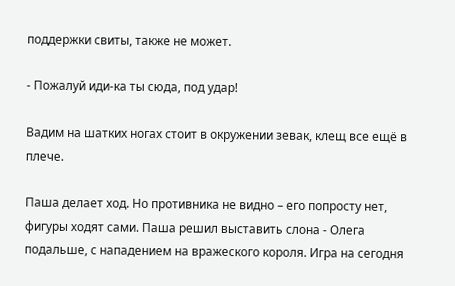поддержки свиты, также не может.

- Пожалуй иди-ка ты сюда, под удар!

Вадим на шатких ногах стоит в окружении зевак, клещ все ещё в плече.

Паша делает ход. Но противника не видно – его попросту нет, фигуры ходят сами. Паша решил выставить слона - Олега подальше, с нападением на вражеского короля. Игра на сегодня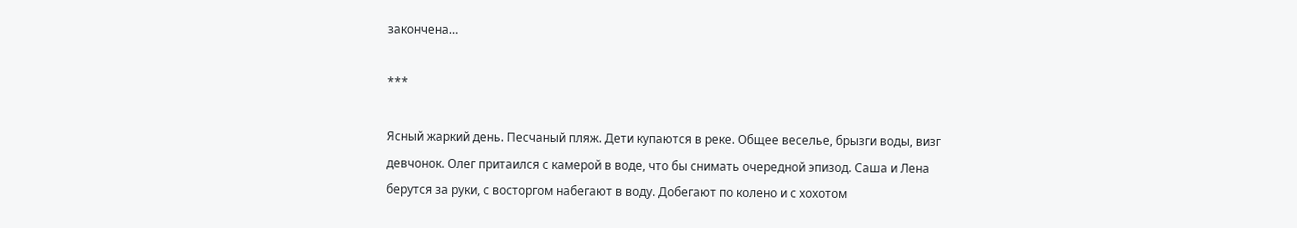закончена…

***

Ясный жаркий день. Песчаный пляж. Дети купаются в реке. Общее веселье, брызги воды, визг девчонок. Олег притаился с камерой в воде, что бы снимать очередной эпизод. Саша и Лена берутся за руки, с восторгом набегают в воду. Добегают по колено и с хохотом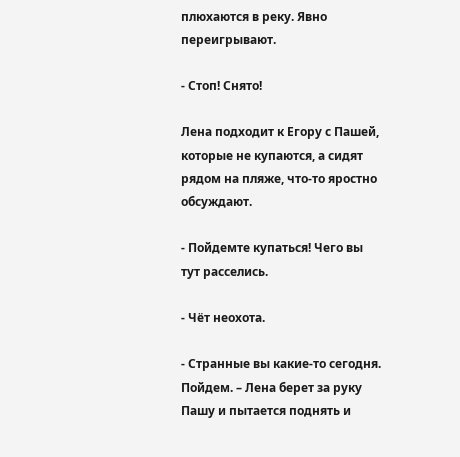плюхаются в реку. Явно переигрывают.

- Стоп! Снято!

Лена подходит к Егору с Пашей, которые не купаются, а сидят рядом на пляже, что-то яростно обсуждают.

- Пойдемте купаться! Чего вы тут расселись.

- Чёт неохота.

- Странные вы какие-то сегодня. Пойдем. – Лена берет за руку Пашу и пытается поднять и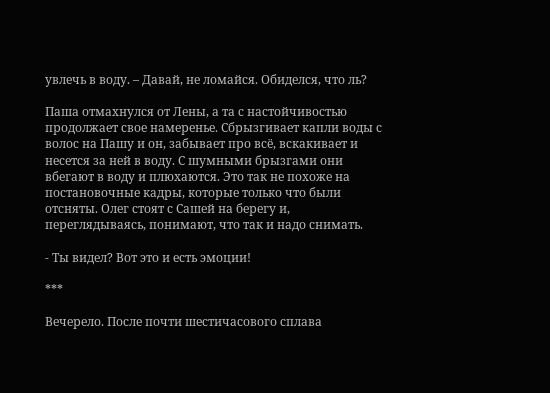увлечь в воду. – Давай, не ломайся. Обиделся, что ль?

Паша отмахнулся от Лены, а та с настойчивостью продолжает свое намеренье. Сбрызгивает капли воды с волос на Пашу и он, забывает про всё, вскакивает и несется за ней в воду. С шумными брызгами они вбегают в воду и плюхаются. Это так не похоже на постановочные кадры, которые только что были отсняты. Олег стоят с Сашей на берегу и, переглядываясь, понимают, что так и надо снимать.

- Ты видел? Вот это и есть эмоции!

***

Вечерело. После почти шестичасового сплава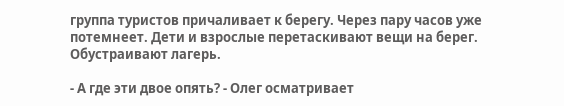группа туристов причаливает к берегу. Через пару часов уже потемнеет. Дети и взрослые перетаскивают вещи на берег. Обустраивают лагерь.

- А где эти двое опять? - Олег осматривает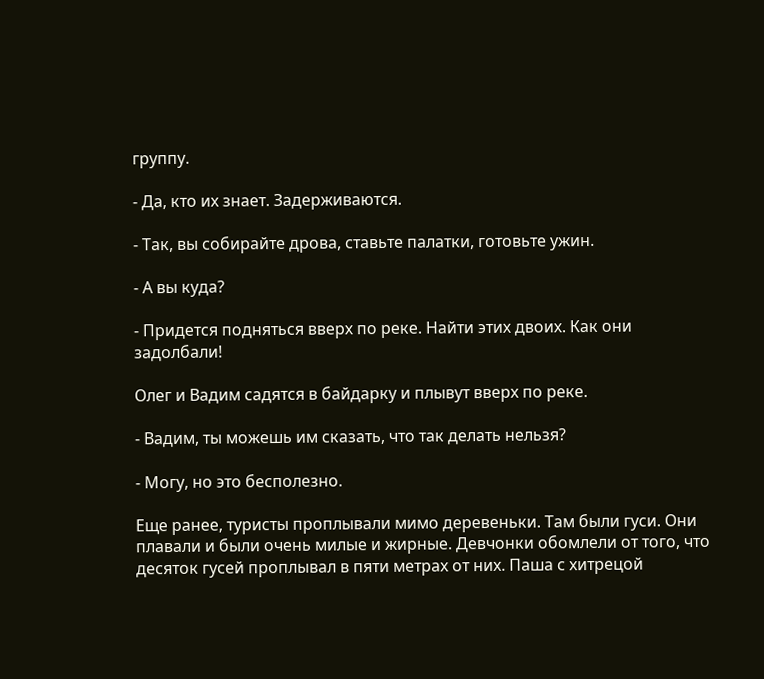группу.

- Да, кто их знает. Задерживаются.

- Так, вы собирайте дрова, ставьте палатки, готовьте ужин.

- А вы куда?

- Придется подняться вверх по реке. Найти этих двоих. Как они задолбали!

Олег и Вадим садятся в байдарку и плывут вверх по реке.

- Вадим, ты можешь им сказать, что так делать нельзя?

- Могу, но это бесполезно.

Еще ранее, туристы проплывали мимо деревеньки. Там были гуси. Они плавали и были очень милые и жирные. Девчонки обомлели от того, что десяток гусей проплывал в пяти метрах от них. Паша с хитрецой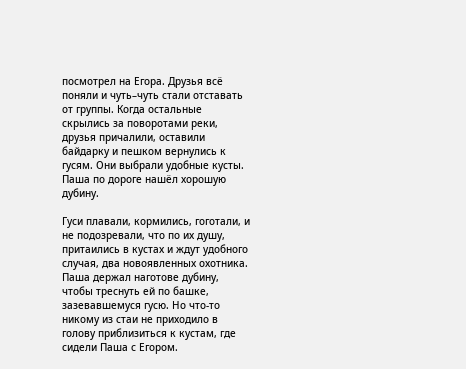посмотрел на Егора. Друзья всё поняли и чуть–чуть стали отставать от группы. Когда остальные скрылись за поворотами реки, друзья причалили, оставили байдарку и пешком вернулись к гусям. Они выбрали удобные кусты. Паша по дороге нашёл хорошую дубину.

Гуси плавали, кормились, гоготали, и не подозревали, что по их душу, притаились в кустах и ждут удобного случая, два новоявленных охотника. Паша держал наготове дубину, чтобы треснуть ей по башке, зазевавшемуся гусю. Но что-то никому из стаи не приходило в голову приблизиться к кустам, где сидели Паша с Егором.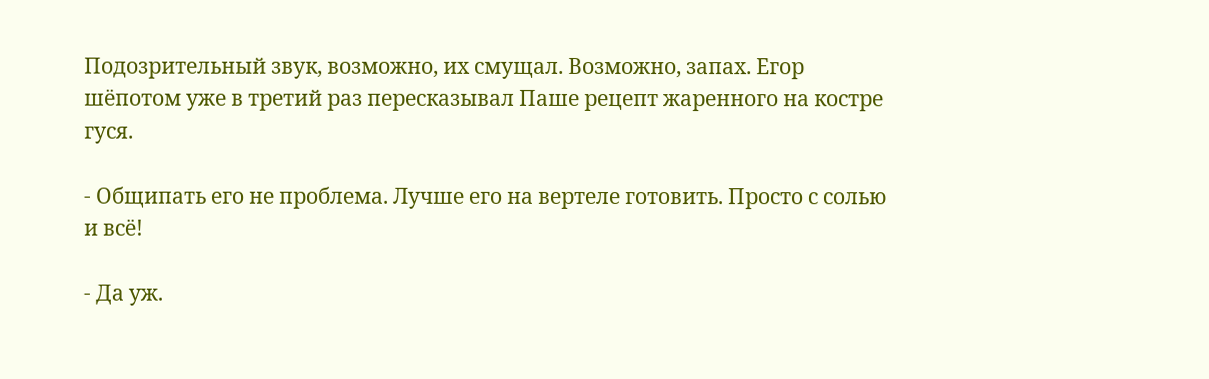Подозрительный звук, возможно, их смущал. Возможно, запах. Егор шёпотом уже в третий раз пересказывал Паше рецепт жаренного на костре гуся.

- Общипать его не проблема. Лучше его на вертеле готовить. Просто с солью и всё!

- Да уж.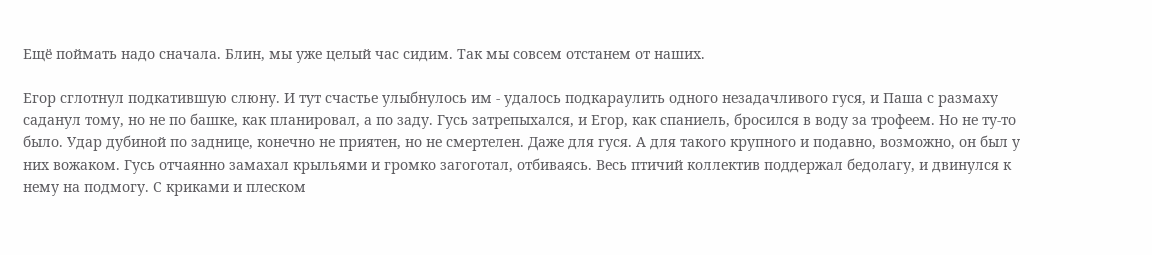Ещё поймать надо сначала. Блин, мы уже целый час сидим. Так мы совсем отстанем от наших.

Егор сглотнул подкатившую слюну. И тут счастье улыбнулось им - удалось подкараулить одного незадачливого гуся, и Паша с размаху саданул тому, но не по башке, как планировал, а по заду. Гусь затрепыхался, и Егор, как спаниель, бросился в воду за трофеем. Но не ту-то было. Удар дубиной по заднице, конечно не приятен, но не смертелен. Даже для гуся. А для такого крупного и подавно, возможно, он был у них вожаком. Гусь отчаянно замахал крыльями и громко загоготал, отбиваясь. Весь птичий коллектив поддержал бедолагу, и двинулся к нему на подмогу. С криками и плеском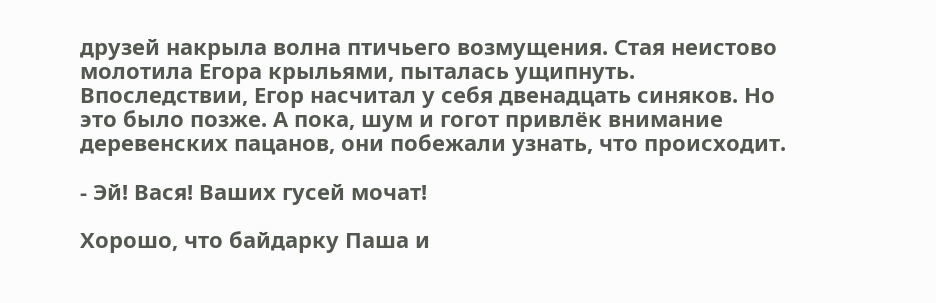друзей накрыла волна птичьего возмущения. Стая неистово молотила Егора крыльями, пыталась ущипнуть. Впоследствии, Егор насчитал у себя двенадцать синяков. Но это было позже. А пока, шум и гогот привлёк внимание деревенских пацанов, они побежали узнать, что происходит.

- Эй! Вася! Ваших гусей мочат!

Хорошо, что байдарку Паша и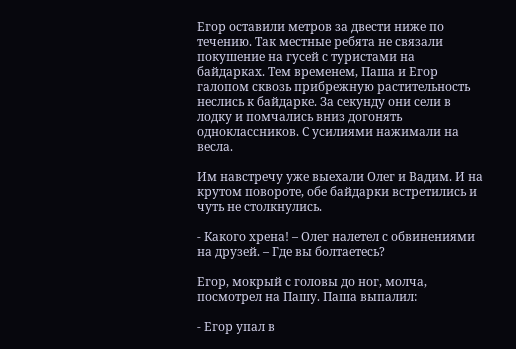Егор оставили метров за двести ниже по течению. Так местные ребята не связали покушение на гусей с туристами на байдарках. Тем временем, Паша и Егор галопом сквозь прибрежную растительность неслись к байдарке. За секунду они сели в лодку и помчались вниз догонять одноклассников. С усилиями нажимали на весла.

Им навстречу уже выехали Олег и Вадим. И на крутом повороте, обе байдарки встретились и чуть не столкнулись.

- Какого хрена! – Олег налетел с обвинениями на друзей. – Где вы болтаетесь?

Егор, мокрый с головы до ног, молча, посмотрел на Пашу. Паша выпалил:

- Егор упал в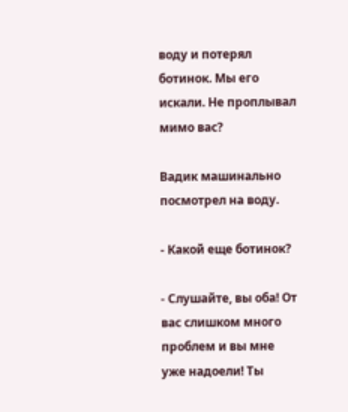воду и потерял ботинок. Мы его искали. Не проплывал мимо вас?

Вадик машинально посмотрел на воду.

- Какой еще ботинок?

- Слушайте, вы оба! От вас слишком много проблем и вы мне уже надоели! Ты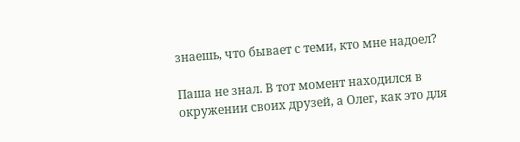знаешь, что бывает с теми, кто мне надоел?

Паша не знал. В тот момент находился в окружении своих друзей, а Олег, как это для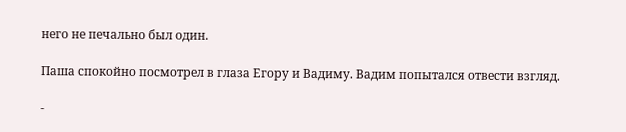него не печально был один.

Паша спокойно посмотрел в глаза Егору и Вадиму. Вадим попытался отвести взгляд.

-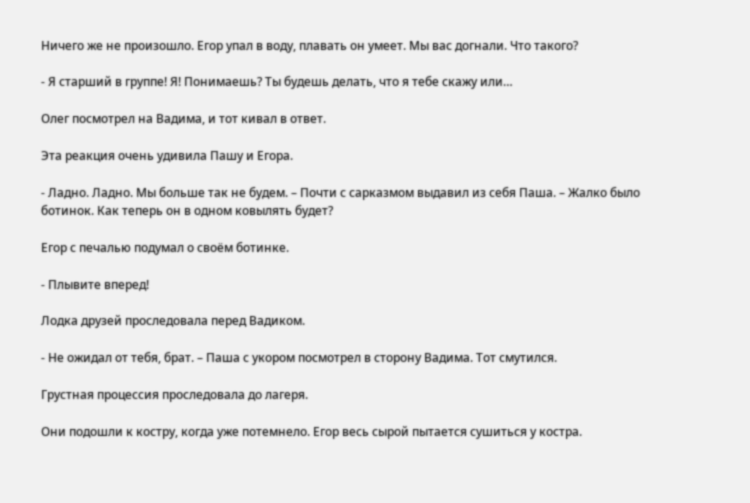Ничего же не произошло. Егор упал в воду, плавать он умеет. Мы вас догнали. Что такого?

- Я старший в группе! Я! Понимаешь? Ты будешь делать, что я тебе скажу или…

Олег посмотрел на Вадима, и тот кивал в ответ.

Эта реакция очень удивила Пашу и Егора.

- Ладно. Ладно. Мы больше так не будем. – Почти с сарказмом выдавил из себя Паша. – Жалко было ботинок. Как теперь он в одном ковылять будет?

Егор с печалью подумал о своём ботинке.

- Плывите вперед!

Лодка друзей проследовала перед Вадиком.

- Не ожидал от тебя, брат. – Паша с укором посмотрел в сторону Вадима. Тот смутился.

Грустная процессия проследовала до лагеря.

Они подошли к костру, когда уже потемнело. Егор весь сырой пытается сушиться у костра.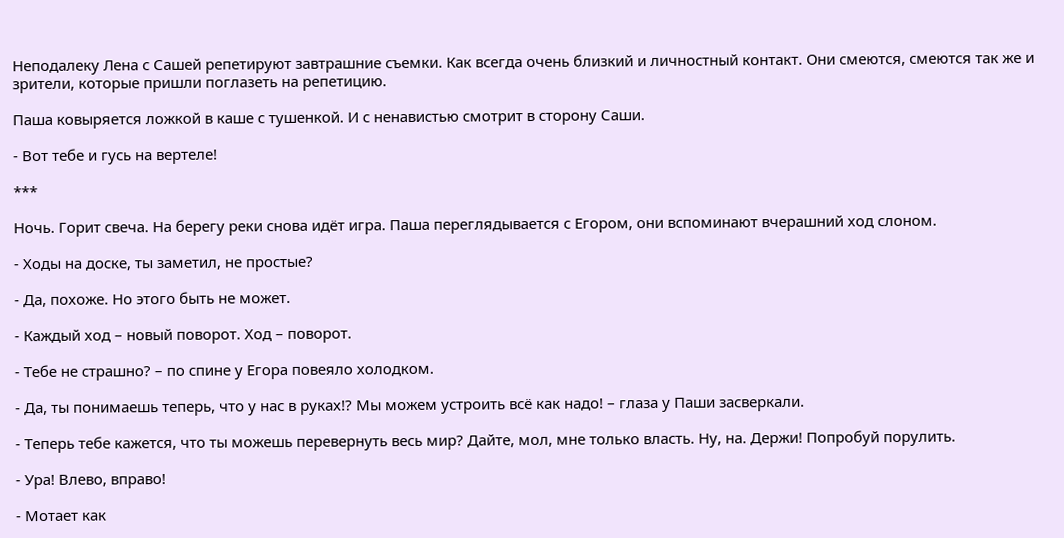Неподалеку Лена с Сашей репетируют завтрашние съемки. Как всегда очень близкий и личностный контакт. Они смеются, смеются так же и зрители, которые пришли поглазеть на репетицию.

Паша ковыряется ложкой в каше с тушенкой. И с ненавистью смотрит в сторону Саши.

- Вот тебе и гусь на вертеле!

***

Ночь. Горит свеча. На берегу реки снова идёт игра. Паша переглядывается с Егором, они вспоминают вчерашний ход слоном.

- Ходы на доске, ты заметил, не простые?

- Да, похоже. Но этого быть не может.

- Каждый ход – новый поворот. Ход – поворот.

- Тебе не страшно? – по спине у Егора повеяло холодком.

- Да, ты понимаешь теперь, что у нас в руках!? Мы можем устроить всё как надо! – глаза у Паши засверкали.

- Теперь тебе кажется, что ты можешь перевернуть весь мир? Дайте, мол, мне только власть. Ну, на. Держи! Попробуй порулить.

- Ура! Влево, вправо!

- Мотает как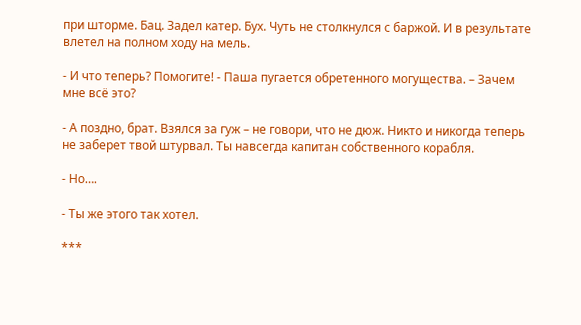при шторме. Бац. Задел катер. Бух. Чуть не столкнулся с баржой. И в результате влетел на полном ходу на мель.

- И что теперь? Помогите! - Паша пугается обретенного могущества. – Зачем мне всё это?

- А поздно, брат. Взялся за гуж – не говори, что не дюж. Никто и никогда теперь не заберет твой штурвал. Ты навсегда капитан собственного корабля.

- Но….

- Ты же этого так хотел.

***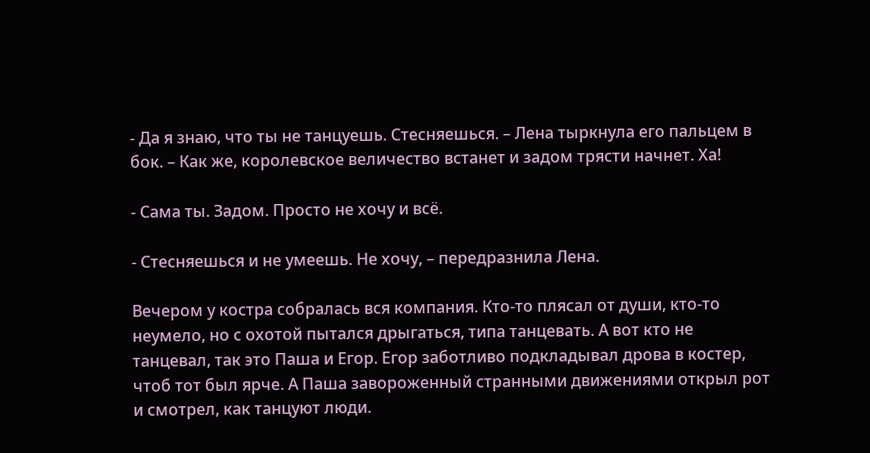- Да я знаю, что ты не танцуешь. Стесняешься. – Лена тыркнула его пальцем в бок. – Как же, королевское величество встанет и задом трясти начнет. Ха!

- Сама ты. Задом. Просто не хочу и всё.

- Стесняешься и не умеешь. Не хочу, – передразнила Лена.

Вечером у костра собралась вся компания. Кто-то плясал от души, кто-то неумело, но с охотой пытался дрыгаться, типа танцевать. А вот кто не танцевал, так это Паша и Егор. Егор заботливо подкладывал дрова в костер, чтоб тот был ярче. А Паша завороженный странными движениями открыл рот и смотрел, как танцуют люди.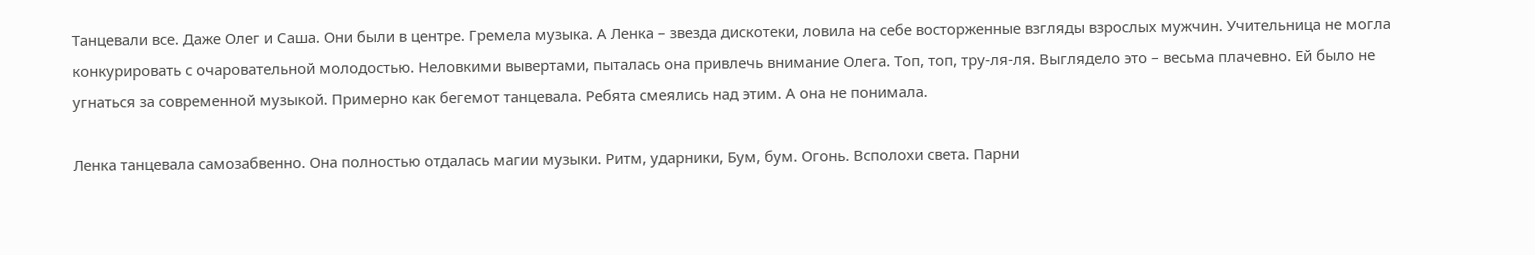Танцевали все. Даже Олег и Саша. Они были в центре. Гремела музыка. А Ленка – звезда дискотеки, ловила на себе восторженные взгляды взрослых мужчин. Учительница не могла конкурировать с очаровательной молодостью. Неловкими вывертами, пыталась она привлечь внимание Олега. Топ, топ, тру-ля-ля. Выглядело это – весьма плачевно. Ей было не угнаться за современной музыкой. Примерно как бегемот танцевала. Ребята смеялись над этим. А она не понимала.

Ленка танцевала самозабвенно. Она полностью отдалась магии музыки. Ритм, ударники, Бум, бум. Огонь. Всполохи света. Парни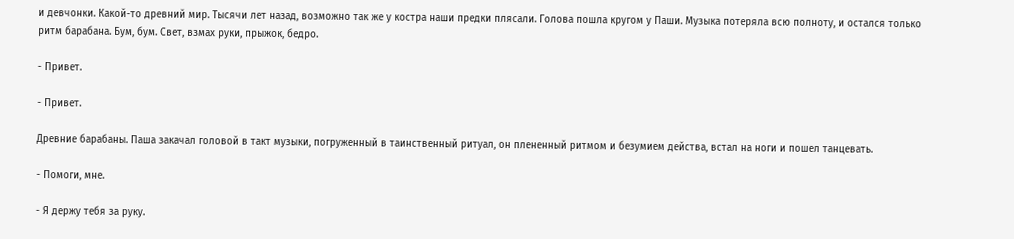и девчонки. Какой-то древний мир. Тысячи лет назад, возможно так же у костра наши предки плясали. Голова пошла кругом у Паши. Музыка потеряла всю полноту, и остался только ритм барабана. Бум, бум. Свет, взмах руки, прыжок, бедро.

- Привет.

- Привет.

Древние барабаны. Паша закачал головой в такт музыки, погруженный в таинственный ритуал, он плененный ритмом и безумием действа, встал на ноги и пошел танцевать.

- Помоги, мне.

- Я держу тебя за руку.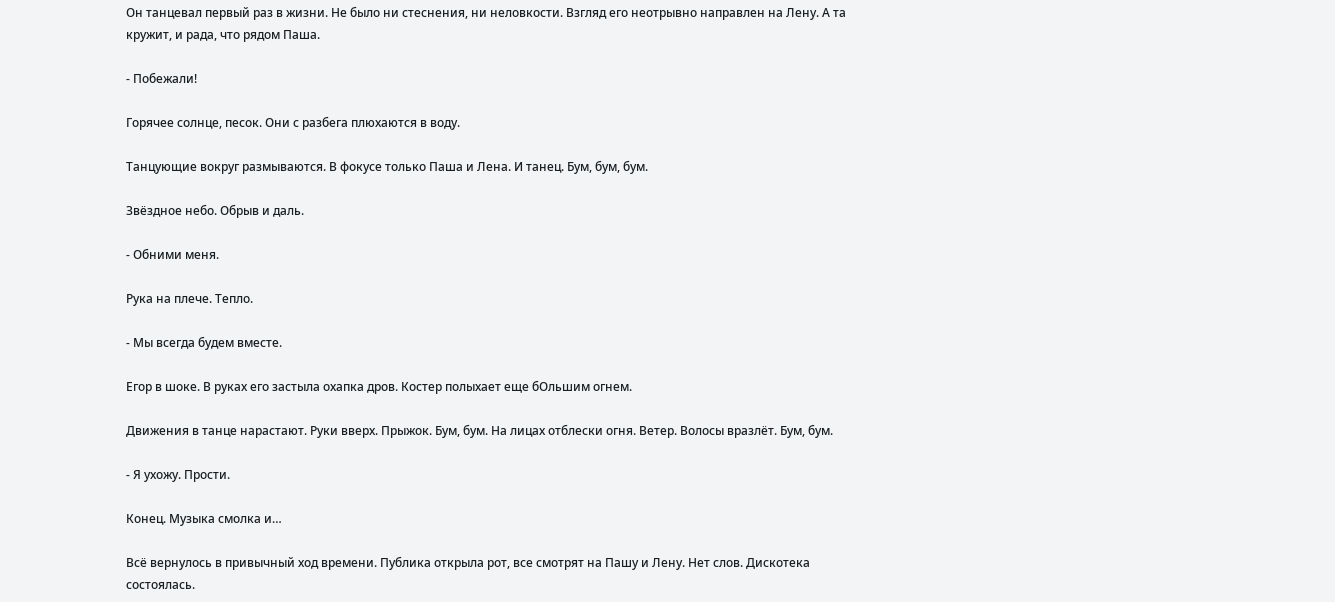Он танцевал первый раз в жизни. Не было ни стеснения, ни неловкости. Взгляд его неотрывно направлен на Лену. А та кружит, и рада, что рядом Паша.

- Побежали!

Горячее солнце, песок. Они с разбега плюхаются в воду.

Танцующие вокруг размываются. В фокусе только Паша и Лена. И танец. Бум, бум, бум.

Звёздное небо. Обрыв и даль.

- Обними меня.

Рука на плече. Тепло.

- Мы всегда будем вместе.

Егор в шоке. В руках его застыла охапка дров. Костер полыхает еще бОльшим огнем.

Движения в танце нарастают. Руки вверх. Прыжок. Бум, бум. На лицах отблески огня. Ветер. Волосы вразлёт. Бум, бум.

- Я ухожу. Прости.

Конец. Музыка смолка и…

Всё вернулось в привычный ход времени. Публика открыла рот, все смотрят на Пашу и Лену. Нет слов. Дискотека состоялась.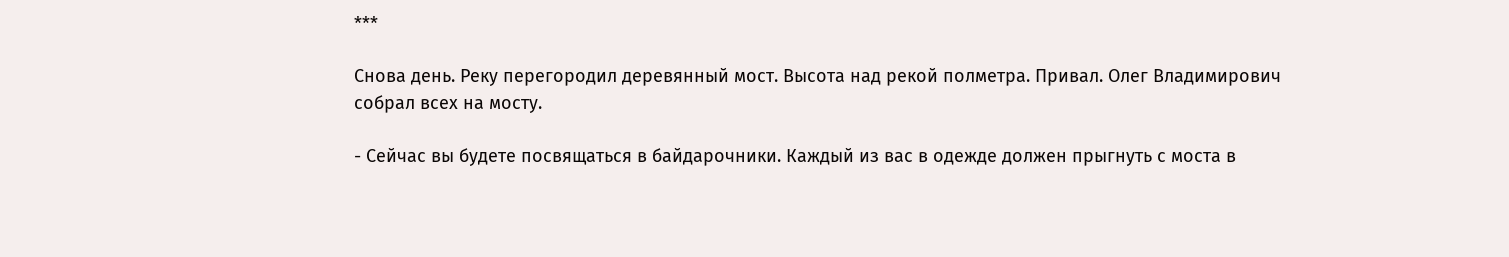***

Снова день. Реку перегородил деревянный мост. Высота над рекой полметра. Привал. Олег Владимирович собрал всех на мосту.

- Сейчас вы будете посвящаться в байдарочники. Каждый из вас в одежде должен прыгнуть с моста в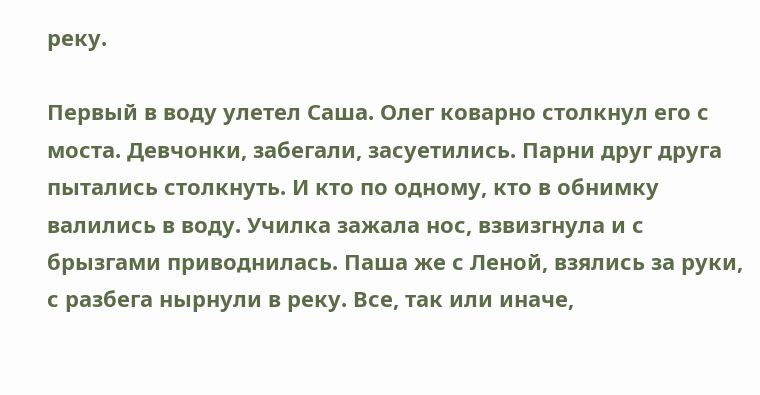реку.

Первый в воду улетел Саша. Олег коварно столкнул его с моста. Девчонки, забегали, засуетились. Парни друг друга пытались столкнуть. И кто по одному, кто в обнимку валились в воду. Училка зажала нос, взвизгнула и с брызгами приводнилась. Паша же с Леной, взялись за руки, с разбега нырнули в реку. Все, так или иначе,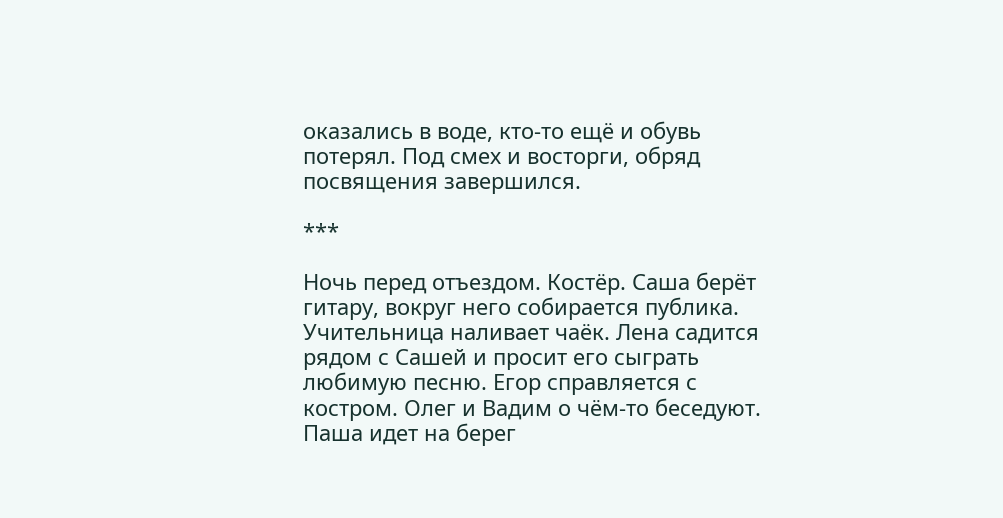оказались в воде, кто-то ещё и обувь потерял. Под смех и восторги, обряд посвящения завершился.

***

Ночь перед отъездом. Костёр. Саша берёт гитару, вокруг него собирается публика. Учительница наливает чаёк. Лена садится рядом с Сашей и просит его сыграть любимую песню. Егор справляется с костром. Олег и Вадим о чём-то беседуют. Паша идет на берег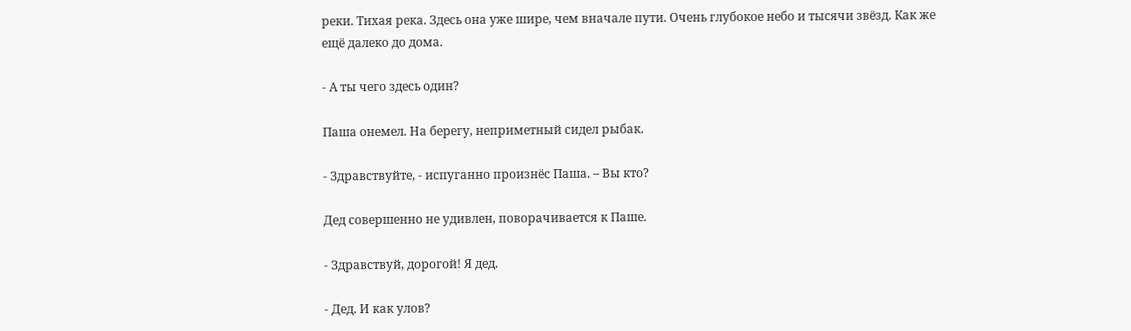реки. Тихая река. Здесь она уже шире, чем вначале пути. Очень глубокое небо и тысячи звёзд. Как же ещё далеко до дома.

- А ты чего здесь один?

Паша онемел. На берегу, неприметный сидел рыбак.

- Здравствуйте, - испуганно произнёс Паша. – Вы кто?

Дед совершенно не удивлен, поворачивается к Паше.

- Здравствуй, дорогой! Я дед.

- Дед. И как улов?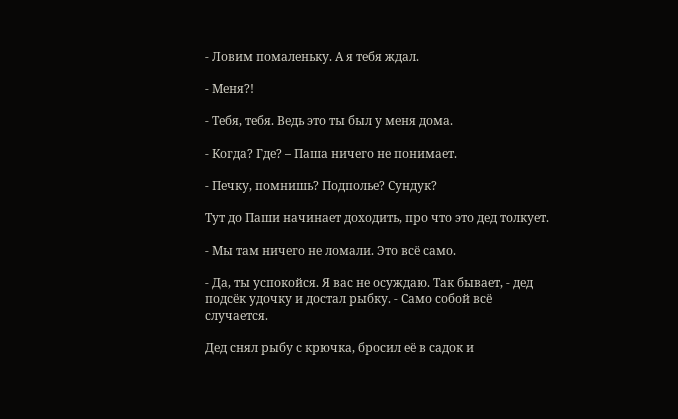- Ловим помаленьку. А я тебя ждал.

- Меня?!

- Тебя, тебя. Ведь это ты был у меня дома.

- Когда? Где? – Паша ничего не понимает.

- Печку, помнишь? Подполье? Сундук?

Тут до Паши начинает доходить, про что это дед толкует.

- Мы там ничего не ломали. Это всё само.

- Да, ты успокойся. Я вас не осуждаю. Так бывает, - дед подсёк удочку и достал рыбку. - Само собой всё случается.

Дед снял рыбу с крючка, бросил её в садок и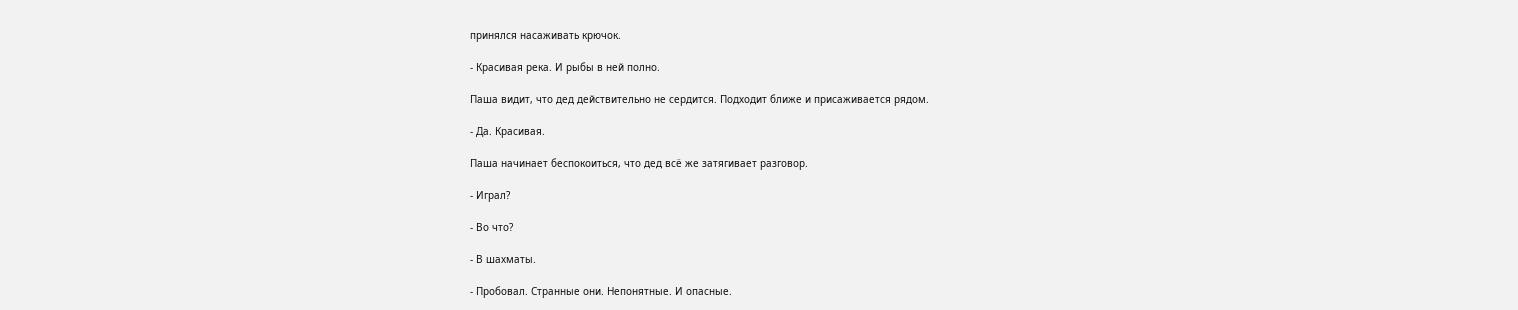принялся насаживать крючок.

- Красивая река. И рыбы в ней полно.

Паша видит, что дед действительно не сердится. Подходит ближе и присаживается рядом.

- Да. Красивая.

Паша начинает беспокоиться, что дед всё же затягивает разговор.

- Играл?

- Во что?

- В шахматы.

- Пробовал. Странные они. Непонятные. И опасные.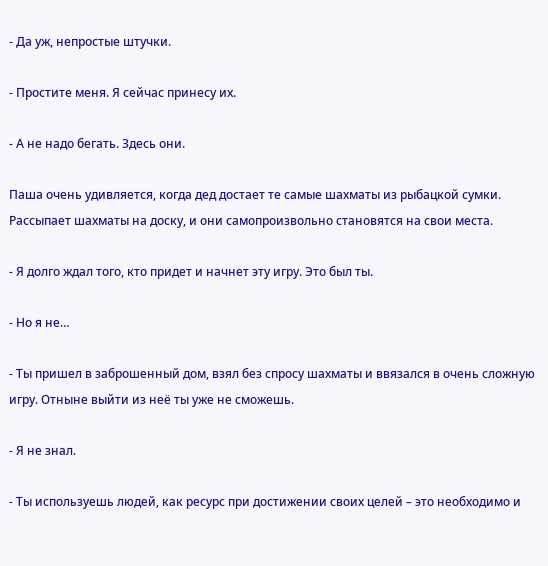- Да уж, непростые штучки.

- Простите меня. Я сейчас принесу их.

- А не надо бегать. Здесь они.

Паша очень удивляется, когда дед достает те самые шахматы из рыбацкой сумки. Рассыпает шахматы на доску, и они самопроизвольно становятся на свои места.

- Я долго ждал того, кто придет и начнет эту игру. Это был ты.

- Но я не…

- Ты пришел в заброшенный дом, взял без спросу шахматы и ввязался в очень сложную игру. Отныне выйти из неё ты уже не сможешь.

- Я не знал.

- Ты используешь людей, как ресурс при достижении своих целей – это необходимо и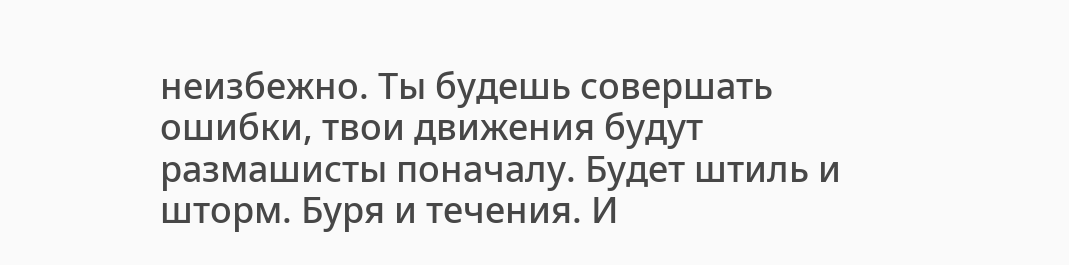неизбежно. Ты будешь совершать ошибки, твои движения будут размашисты поначалу. Будет штиль и шторм. Буря и течения. И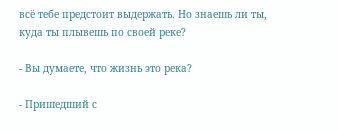всё тебе предстоит выдержать. Но знаешь ли ты, куда ты плывешь по своей реке?

- Вы думаете, что жизнь это река?

- Пришедший с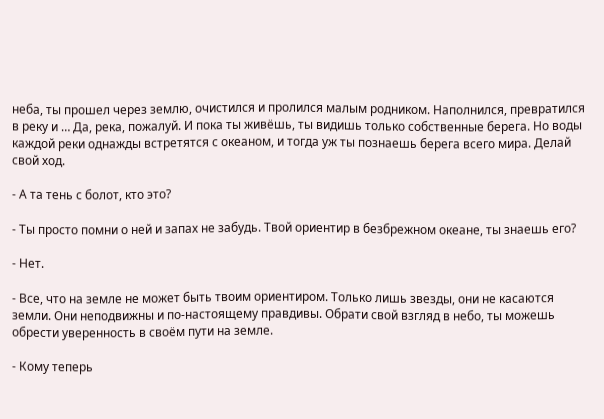неба, ты прошел через землю, очистился и пролился малым родником. Наполнился, превратился в реку и … Да, река, пожалуй. И пока ты живёшь, ты видишь только собственные берега. Но воды каждой реки однажды встретятся с океаном, и тогда уж ты познаешь берега всего мира. Делай свой ход.

- А та тень с болот, кто это?

- Ты просто помни о ней и запах не забудь. Твой ориентир в безбрежном океане, ты знаешь его?

- Нет.

- Все, что на земле не может быть твоим ориентиром. Только лишь звезды, они не касаются земли. Они неподвижны и по-настоящему правдивы. Обрати свой взгляд в небо, ты можешь обрести уверенность в своём пути на земле.

- Кому теперь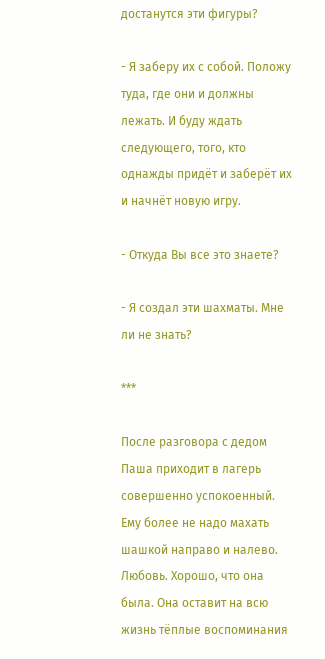достанутся эти фигуры?

- Я заберу их с собой. Положу туда, где они и должны лежать. И буду ждать следующего, того, кто однажды придёт и заберёт их и начнёт новую игру.

- Откуда Вы все это знаете?

- Я создал эти шахматы. Мне ли не знать?

***

После разговора с дедом Паша приходит в лагерь совершенно успокоенный. Ему более не надо махать шашкой направо и налево. Любовь. Хорошо, что она была. Она оставит на всю жизнь тёплые воспоминания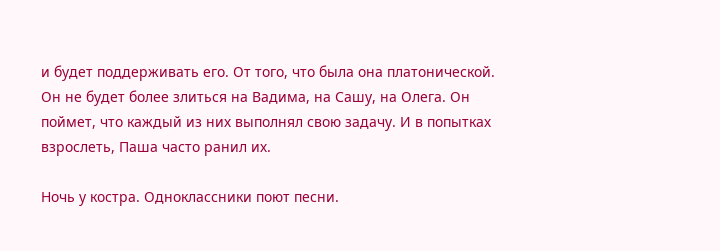и будет поддерживать его. От того, что была она платонической. Он не будет более злиться на Вадима, на Сашу, на Олега. Он поймет, что каждый из них выполнял свою задачу. И в попытках взрослеть, Паша часто ранил их.

Ночь у костра. Одноклассники поют песни.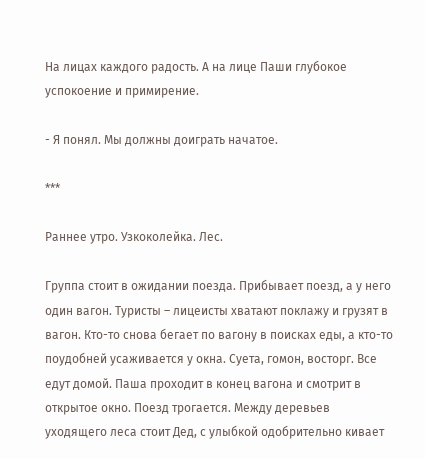На лицах каждого радость. А на лице Паши глубокое успокоение и примирение.

- Я понял. Мы должны доиграть начатое.

***

Раннее утро. Узкоколейка. Лес.

Группа стоит в ожидании поезда. Прибывает поезд, а у него один вагон. Туристы – лицеисты хватают поклажу и грузят в вагон. Кто-то снова бегает по вагону в поисках еды, а кто-то поудобней усаживается у окна. Суета, гомон, восторг. Все едут домой. Паша проходит в конец вагона и смотрит в открытое окно. Поезд трогается. Между деревьев уходящего леса стоит Дед, с улыбкой одобрительно кивает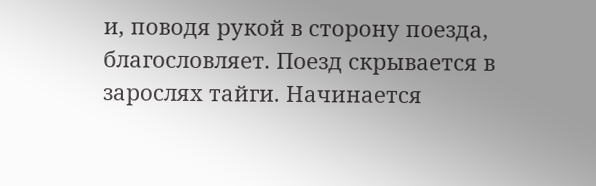и, поводя рукой в сторону поезда, благословляет. Поезд скрывается в зарослях тайги. Начинается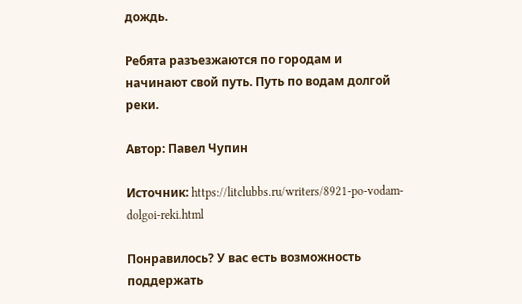дождь.

Ребята разъезжаются по городам и начинают свой путь. Путь по водам долгой реки.

Автор: Павел Чупин

Источник: https://litclubbs.ru/writers/8921-po-vodam-dolgoi-reki.html

Понравилось? У вас есть возможность поддержать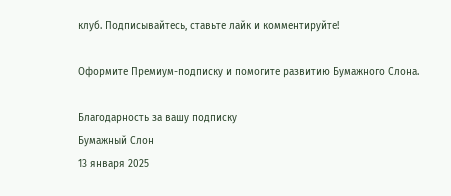клуб. Подписывайтесь, ставьте лайк и комментируйте!

Оформите Премиум-подписку и помогите развитию Бумажного Слона.

Благодарность за вашу подписку
Бумажный Слон
13 января 2025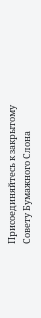Присоединяйтесь к закрытому Совету Бумажного Слона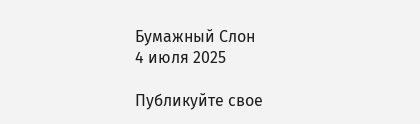Бумажный Слон
4 июля 2025

Публикуйте свое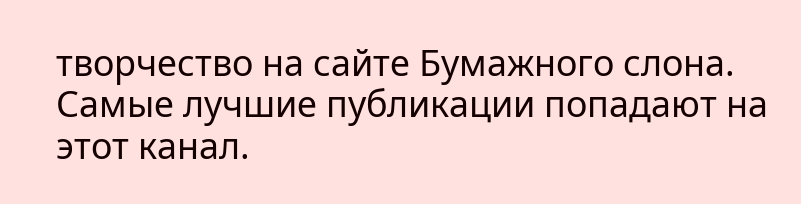творчество на сайте Бумажного слона. Самые лучшие публикации попадают на этот канал.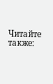Читайте также: